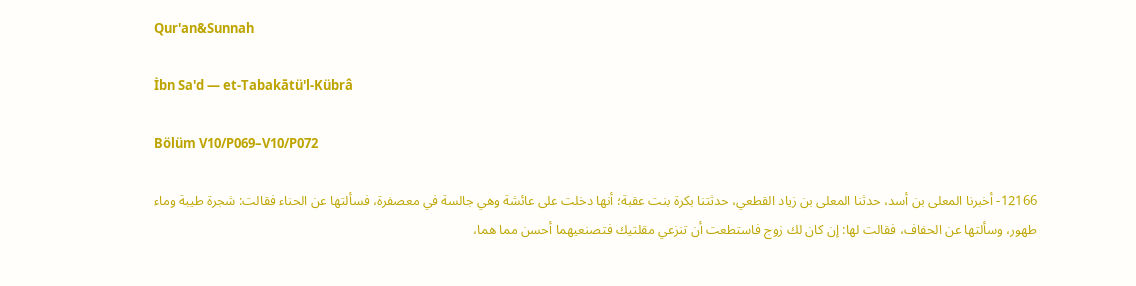Qur'an&Sunnah

İbn Sa'd — et-Tabakātü'l-Kübrâ

Bölüm V10/P069–V10/P072

12166- أخبرنا المعلى بن أسد، حدثنا المعلى بن زياد القطعي، حدثتنا بكرة بنت عقبة؛ أنها دخلت على عائشة وهي جالسة في معصفرة، فسألتها عن الحناء فقالت: شجرة طيبة وماء طهور، وسألتها عن الحفاف، فقالت لها: إن كان لك زوج فاستطعت أن تنزعي مقلتيك فتصنعيهما أحسن مما هما،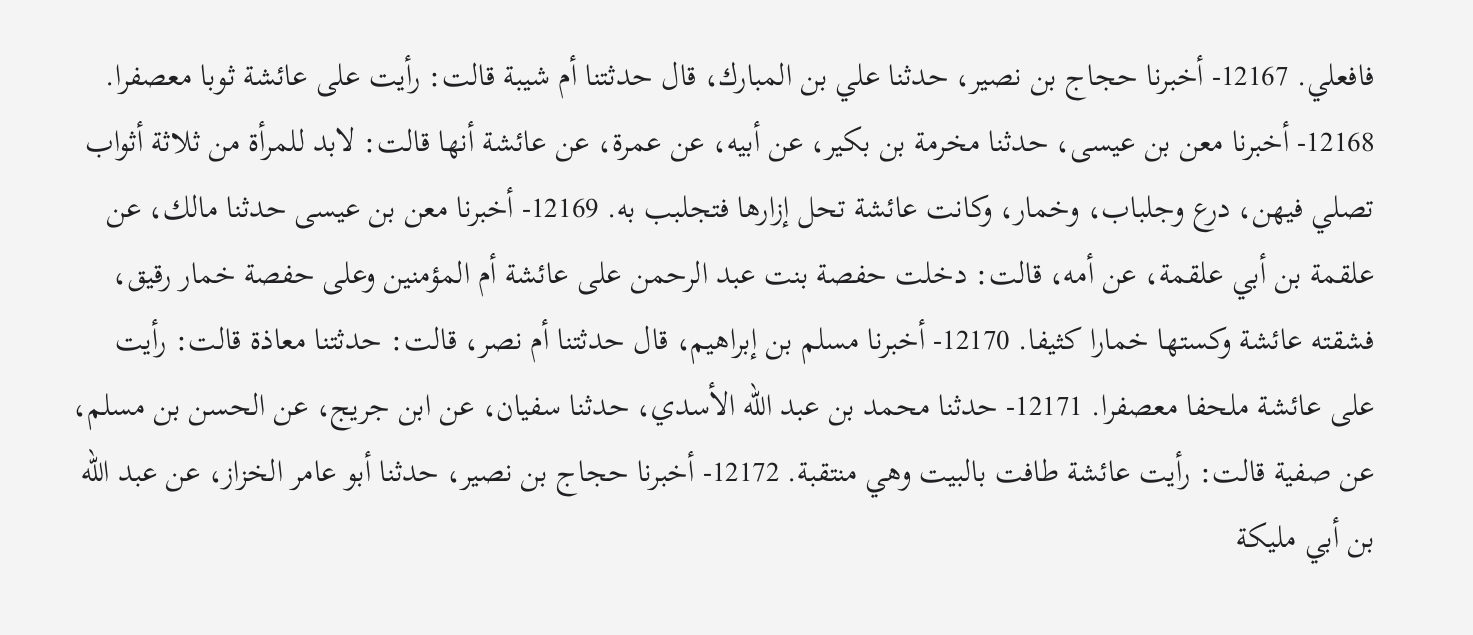فافعلي. 12167- أخبرنا حجاج بن نصير، حدثنا علي بن المبارك، قال حدثتنا أم شيبة قالت: رأيت على عائشة ثوبا معصفرا. 12168- أخبرنا معن بن عيسى، حدثنا مخرمة بن بكير، عن أبيه، عن عمرة، عن عائشة أنها قالت: لابد للمرأة من ثلاثة أثواب تصلي فيهن، درع وجلباب، وخمار، وكانت عائشة تحل إزارها فتجلبب به. 12169- أخبرنا معن بن عيسى حدثنا مالك، عن علقمة بن أبي علقمة، عن أمه، قالت: دخلت حفصة بنت عبد الرحمن على عائشة أم المؤمنين وعلى حفصة خمار رقيق، فشقته عائشة وكستها خمارا كثيفا. 12170- أخبرنا مسلم بن إبراهيم، قال حدثتنا أم نصر، قالت: حدثتنا معاذة قالت: رأيت على عائشة ملحفا معصفرا. 12171- حدثنا محمد بن عبد الله الأسدي، حدثنا سفيان، عن ابن جريج، عن الحسن بن مسلم، عن صفية قالت: رأيت عائشة طافت بالبيت وهي منتقبة. 12172- أخبرنا حجاج بن نصير، حدثنا أبو عامر الخزاز، عن عبد الله بن أبي مليكة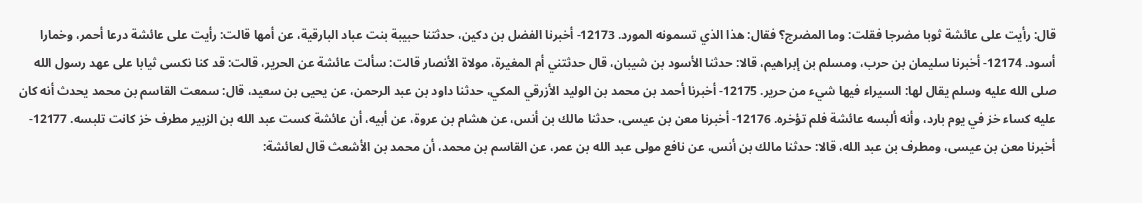قال: رأيت على عائشة ثوبا مضرجا فقلت: وما المضرج؟ فقال: هذا الذي تسمونه المورد. 12173- أخبرنا الفضل بن دكين، حدثتنا حبيبة بنت عباد البارقية، عن أمها قالت: رأيت على عائشة درعا أحمر، وخمارا أسود. 12174- أخبرنا سليمان بن حرب، ومسلم بن إبراهيم، قالا: حدثنا الأسود بن شيبان، قال حدثتني أم المغيرة، مولاة الأنصار قالت: سألت عائشة عن الحرير، قالت: قد كنا نكسى ثيابا على عهد رسول الله صلى الله عليه وسلم يقال لها: السيراء فيها شيء من حرير. 12175- أخبرنا أحمد بن محمد بن الوليد الأزرقي المكي، حدثنا داود بن عبد الرحمن، عن يحيى بن سعيد، قال: سمعت القاسم بن محمد يحدث أنه كان عليه كساء خز في يوم بارد، وأنه ألبسه عائشة فلم تؤخره. 12176- أخبرنا معن بن عيسى، حدثنا مالك بن أنس، عن هشام بن عروة، عن أبيه، أن عائشة كست عبد الله بن الزبير مطرف خز كانت تلبسه. 12177- أخبرنا معن بن عيسى، ومطرف بن عبد الله، قالا: حدثنا مالك بن أنس، عن نافع مولى عبد الله بن عمر، عن القاسم بن محمد، أن محمد بن الأشعث قال لعائشة: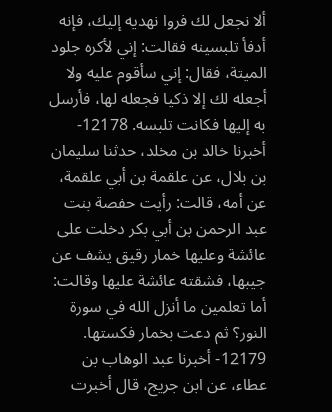ألا نجعل لك فروا نهديه إليك، فإنه أدفأ تلبسينه فقالت: إني لأكره جلود الميتة، فقال: إني سأقوم عليه ولا أجعله لك إلا ذكيا فجعله لها، فأرسل به إليها فكانت تلبسه. 12178- أخبرنا خالد بن مخلد، حدثنا سليمان بن بلال، عن علقمة بن أبي علقمة، عن أمه، قالت: رأيت حفصة بنت عبد الرحمن بن أبي بكر دخلت على عائشة وعليها خمار رقيق يشف عن جيبها، فشقته عائشة عليها وقالت: أما تعلمين ما أنزل الله في سورة النور؟ ثم دعت بخمار فكستها. 12179- أخبرنا عبد الوهاب بن عطاء، عن ابن جريج، قال أخبرت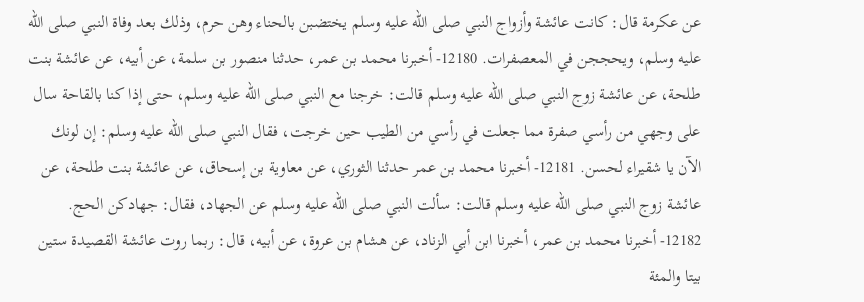عن عكرمة قال: كانت عائشة وأزواج النبي صلى الله عليه وسلم يختضبن بالحناء وهن حرم، وذلك بعد وفاة النبي صلى الله عليه وسلم، ويحججن في المعصفرات. 12180- أخبرنا محمد بن عمر، حدثنا منصور بن سلمة، عن أبيه، عن عائشة بنت طلحة، عن عائشة زوج النبي صلى الله عليه وسلم قالت: خرجنا مع النبي صلى الله عليه وسلم، حتى إذا كنا بالقاحة سال على وجهي من رأسي صفرة مما جعلت في رأسي من الطيب حين خرجت، فقال النبي صلى الله عليه وسلم: إن لونك الآن يا شقيراء لحسن. 12181- أخبرنا محمد بن عمر حدثنا الثوري، عن معاوية بن إسحاق، عن عائشة بنت طلحة، عن عائشة زوج النبي صلى الله عليه وسلم قالت: سألت النبي صلى الله عليه وسلم عن الجهاد، فقال: جهادكن الحج. 12182- أخبرنا محمد بن عمر، أخبرنا ابن أبي الزناد، عن هشام بن عروة، عن أبيه، قال: ربما روت عائشة القصيدة ستين بيتا والمئة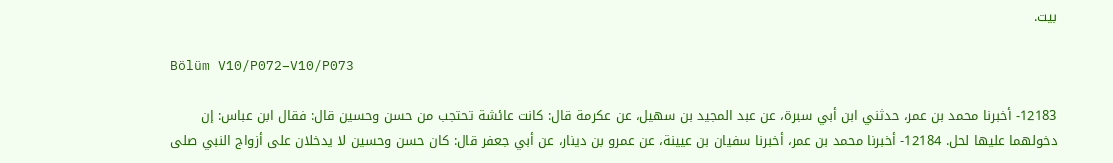بيت.

Bölüm V10/P072–V10/P073

12183- أخبرنا محمد بن عمر، حدثني ابن أبي سبرة، عن عبد المجيد بن سهيل، عن عكرمة قال: كانت عائشة تحتجب من حسن وحسين قال: فقال ابن عباس: إن دخولهما عليها لحل. 12184- أخبرنا محمد بن عمر، أخبرنا سفيان بن عيينة، عن عمرو بن دينار، عن أبي جعفر قال: كان حسن وحسين لا يدخلان على أزواج النبي صلى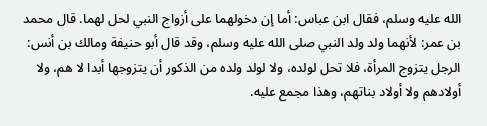الله عليه وسلم، فقال ابن عباس: أما إن دخولهما على أزواج النبي لحل لهما. قال محمد بن عمر: لأنهما ولد ولد النبي صلى الله عليه وسلم، وقد قال أبو حنيفة ومالك بن أنس: الرجل يتزوج المرأة، فلا تحل لولده، ولا لولد ولده من الذكور أن يتزوجها أبدا لا هم، ولا أولادهم ولا أولاد بناتهم، وهذا مجمع عليه.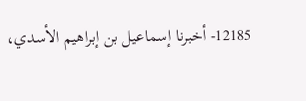12185- أخبرنا إسماعيل بن إبراهيم الأسدي،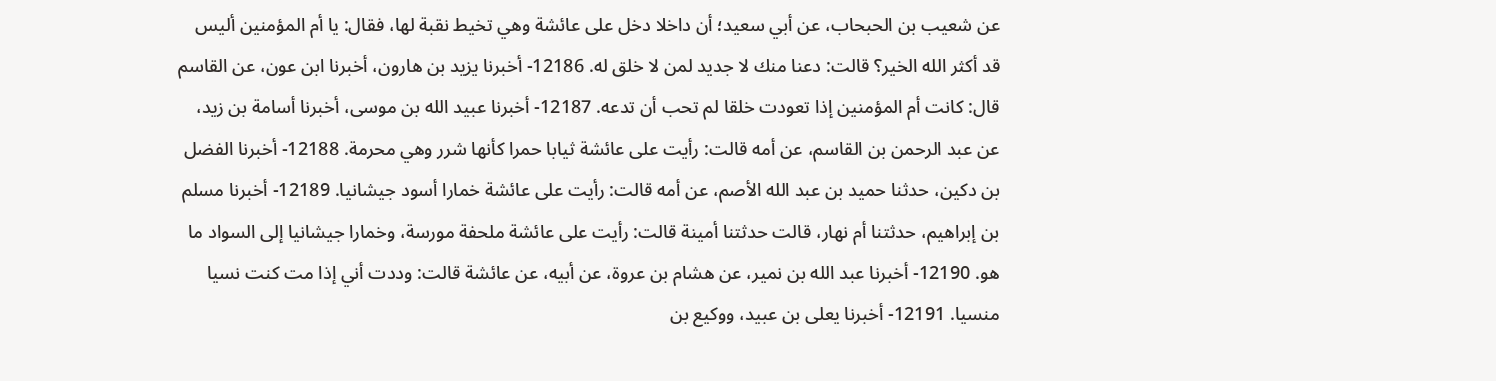عن شعيب بن الحبحاب، عن أبي سعيد؛ أن داخلا دخل على عائشة وهي تخيط نقبة لها، فقال: يا أم المؤمنين أليس قد أكثر الله الخير؟ قالت: دعنا منك لا جديد لمن لا خلق له. 12186- أخبرنا يزيد بن هارون، أخبرنا ابن عون، عن القاسم قال: كانت أم المؤمنين إذا تعودت خلقا لم تحب أن تدعه. 12187- أخبرنا عبيد الله بن موسى، أخبرنا أسامة بن زيد، عن عبد الرحمن بن القاسم، عن أمه قالت: رأيت على عائشة ثيابا حمرا كأنها شرر وهي محرمة. 12188- أخبرنا الفضل بن دكين، حدثنا حميد بن عبد الله الأصم، عن أمه قالت: رأيت على عائشة خمارا أسود جيشانيا. 12189- أخبرنا مسلم بن إبراهيم، حدثتنا أم نهار، قالت حدثتنا أمينة قالت: رأيت على عائشة ملحفة مورسة، وخمارا جيشانيا إلى السواد ما هو. 12190- أخبرنا عبد الله بن نمير، عن هشام بن عروة، عن أبيه، عن عائشة قالت: وددت أني إذا مت كنت نسيا منسيا. 12191- أخبرنا يعلى بن عبيد، ووكيع بن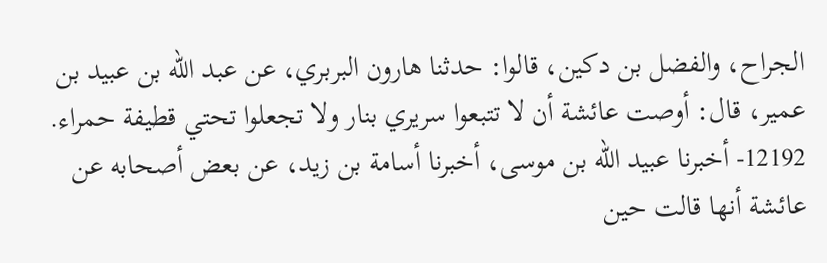الجراح، والفضل بن دكين، قالوا: حدثنا هارون البربري، عن عبد الله بن عبيد بن عمير، قال: أوصت عائشة أن لا تتبعوا سريري بنار ولا تجعلوا تحتي قطيفة حمراء. 12192- أخبرنا عبيد الله بن موسى، أخبرنا أسامة بن زيد، عن بعض أصحابه عن عائشة أنها قالت حين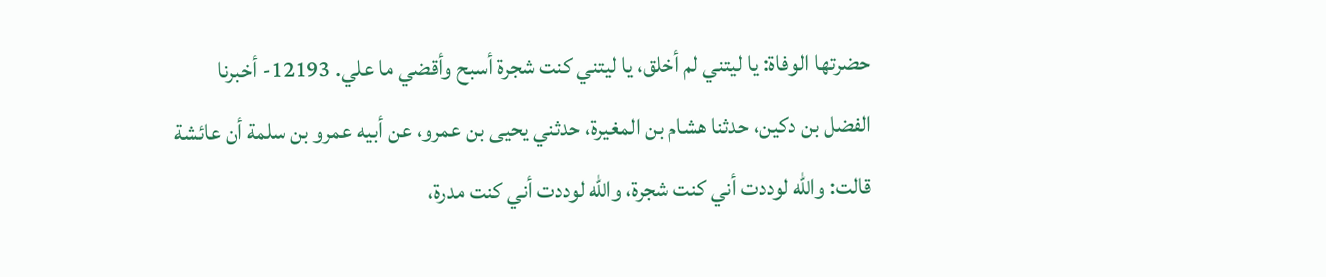حضرتها الوفاة: يا ليتني لم أخلق، يا ليتني كنت شجرة أسبح وأقضي ما علي. 12193- أخبرنا الفضل بن دكين، حدثنا هشام بن المغيرة، حدثني يحيى بن عمرو، عن أبيه عمرو بن سلمة أن عائشة قالت: والله لوددت أني كنت شجرة، والله لوددت أني كنت مدرة،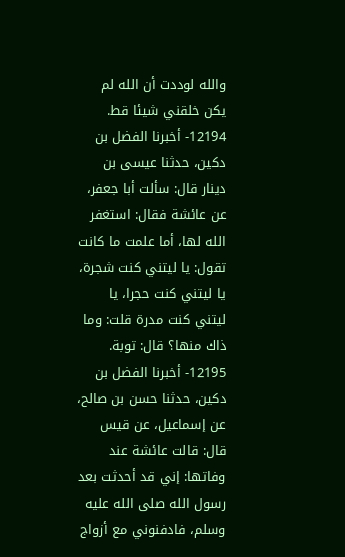والله لوددت أن الله لم يكن خلقني شيئا قط. 12194- أخبرنا الفضل بن دكين، حدثنا عيسى بن دينار قال: سألت أبا جعفر، عن عائشة فقال: استغفر الله لها، أما علمت ما كانت تقول: يا ليتني كنت شجرة، يا ليتني كنت حجرا، يا ليتني كنت مدرة قلت: وما ذاك منها؟ قال: توبة. 12195- أخبرنا الفضل بن دكين، حدثنا حسن بن صالح، عن إسماعيل، عن قيس قال: قالت عائشة عند وفاتها: إني قد أحدثت بعد رسول الله صلى الله عليه وسلم، فادفنوني مع أزواج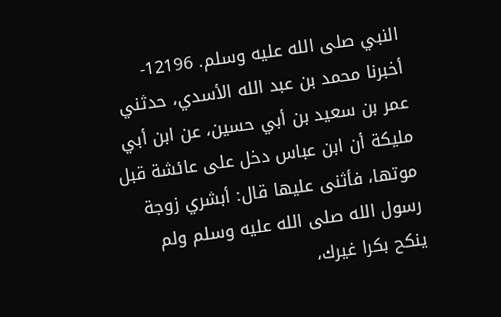النبي صلى الله عليه وسلم. 12196- أخبرنا محمد بن عبد الله الأسدي، حدثني عمر بن سعيد بن أبي حسين، عن ابن أبي مليكة أن ابن عباس دخل على عائشة قبل موتها، فأثنى عليها قال: أبشري زوجة رسول الله صلى الله عليه وسلم ولم ينكح بكرا غيرك،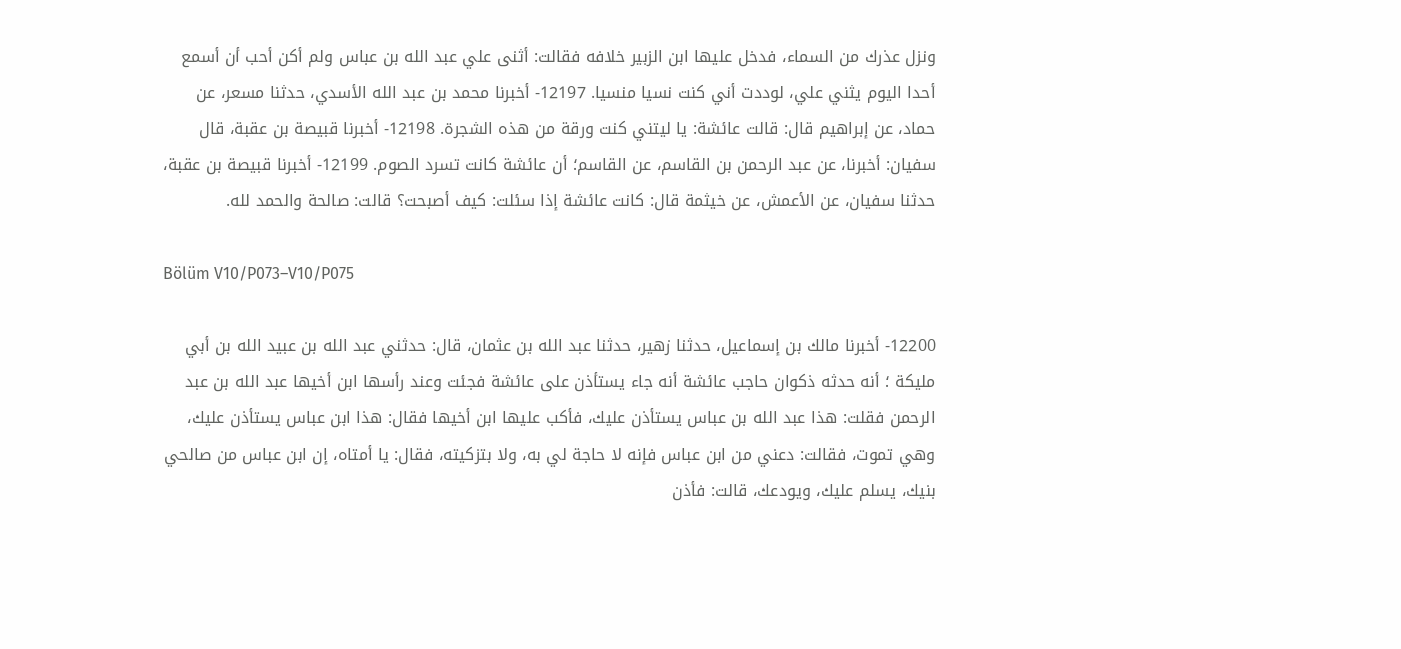ونزل عذرك من السماء، فدخل عليها ابن الزبير خلافه فقالت: أثنى علي عبد الله بن عباس ولم أكن أحب أن أسمع أحدا اليوم يثني علي، لوددت أني كنت نسيا منسيا. 12197- أخبرنا محمد بن عبد الله الأسدي، حدثنا مسعر، عن حماد، عن إبراهيم قال: قالت عائشة: يا ليتني كنت ورقة من هذه الشجرة. 12198- أخبرنا قبيصة بن عقبة، قال سفيان: أخبرنا، عن عبد الرحمن بن القاسم، عن القاسم؛ أن عائشة كانت تسرد الصوم. 12199- أخبرنا قبيصة بن عقبة، حدثنا سفيان، عن الأعمش، عن خيثمة قال: كانت عائشة إذا سئلت: كيف أصبحت؟ قالت: صالحة والحمد لله.

Bölüm V10/P073–V10/P075

12200- أخبرنا مالك بن إسماعيل، حدثنا زهير، حدثنا عبد الله بن عثمان، قال: حدثني عبد الله بن عبيد الله بن أبي مليكة ؛ أنه حدثه ذكوان حاجب عائشة أنه جاء يستأذن على عائشة فجئت وعند رأسها ابن أخيها عبد الله بن عبد الرحمن فقلت: هذا عبد الله بن عباس يستأذن عليك، فأكب عليها ابن أخيها فقال: هذا ابن عباس يستأذن عليك، وهي تموت، فقالت: دعني من ابن عباس فإنه لا حاجة لي به، ولا بتزكيته، فقال: يا أمتاه، إن ابن عباس من صالحي بنيك، يسلم عليك، ويودعك، قالت: فأذن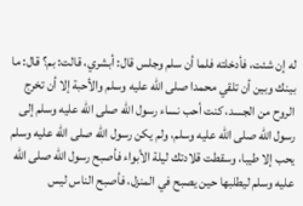له إن شئت، فأدخلته فلما أن سلم وجلس قال: أبشري، قالت: بم؟ قال: ما بينك وبين أن تلقي محمدا صلى الله عليه وسلم والأحبة إلا أن تخرج الروح من الجسد، كنت أحب نساء رسول الله صلى الله عليه وسلم إلى رسول الله صلى الله عليه وسلم، ولم يكن رسول الله صلى الله عليه وسلم يحب إلا طيبا، وسقطت قلادتك ليلة الأبواء فأصبح رسول الله صلى الله عليه وسلم ليطلبها حين يصبح في المنزل، فأصبح الناس ليس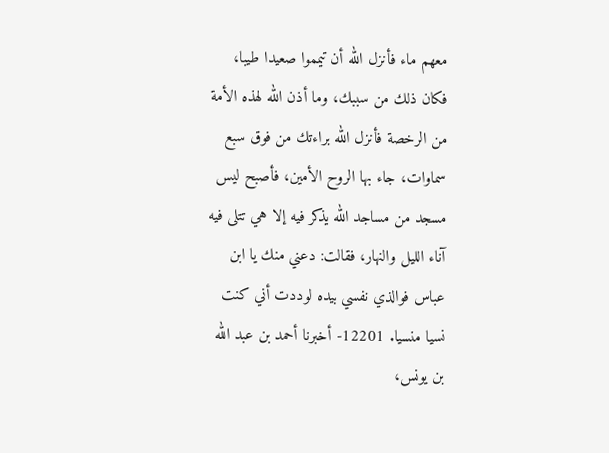معهم ماء فأنزل الله أن تيمموا صعيدا طيبا، فكان ذلك من سببك، وما أذن الله لهذه الأمة من الرخصة فأنزل الله براءتك من فوق سبع سماوات، جاء بها الروح الأمين، فأصبح ليس مسجد من مساجد الله يذكر فيه إلا هي تتلى فيه آناء الليل والنهار، فقالت: دعني منك يا ابن عباس فوالذي نفسي بيده لوددت أني كنت نسيا منسيا. 12201- أخبرنا أحمد بن عبد الله بن يونس،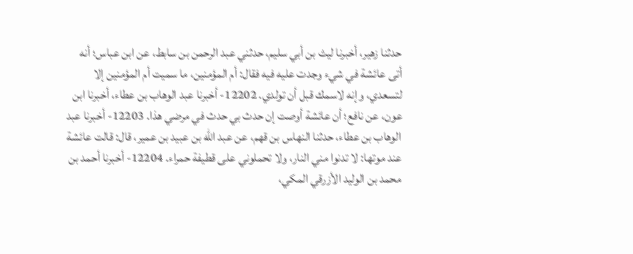حدثنا زهير، أخبرنا ليث بن أبي سليم، حدثني عبد الرحمن بن سابط، عن ابن عباس؛ أنه أتى عائشة في شيء وجدت عليه فيه فقال: أم المؤمنين، ما سميت أم المؤمنين إلا لتسعدي، وإنه لاسمك قبل أن تولدي. 12202- أخبرنا عبد الوهاب بن عطاء، أخبرنا ابن عون، عن نافع؛ أن عائشة أوصت إن حدث بي حدث في مرضي هذا. 12203- أخبرنا عبد الوهاب بن عطاء، حدثنا النهاس بن قهم، عن عبد الله بن عبيد بن عمير، قال: قالت عائشة عند موتها: لا تدنوا مني النار، ولا تحملوني على قطيفة حمراء. 12204- أخبرنا أحمد بن محمد بن الوليد الأزرقي المكي،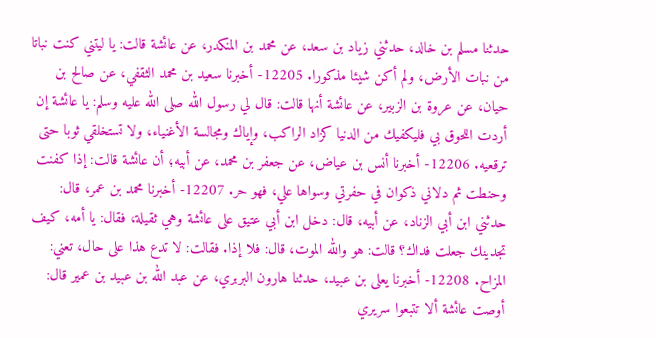حدثنا مسلم بن خالد، حدثني زياد بن سعد، عن محمد بن المنكدر، عن عائشة قالت: يا ليتني كنت نباتا من نبات الأرض، ولم أكن شيئا مذكورا. 12205- أخبرنا سعيد بن محمد الثقفي، عن صالح بن حيان، عن عروة بن الزبير، عن عائشة أنها قالت: قال لي رسول الله صلى الله عليه وسلم: يا عائشة إن أردت اللحوق بي فليكفيك من الدنيا كزاد الراكب، وإياك ومجالسة الأغنياء، ولا تستخلقي ثوبا حتى ترقعيه. 12206- أخبرنا أنس بن عياض، عن جعفر بن محمد، عن أبيه؛ أن عائشة قالت: إذا كفنت وحنطت ثم دلاني ذكوان في حفرتي وسواها علي، فهو حر. 12207- أخبرنا محمد بن عمر، قال: حدثني ابن أبي الزناد، عن أبيه، قال: دخل ابن أبي عتيق على عائشة وهي ثقيلة، فقال: يا أمه، كيف تجدينك جعلت فداك؟ قالت: هو والله الموت، قال: فلا إذا. فقالت: لا تدع هذا على حال، تعني: المزاح. 12208- أخبرنا يعلى بن عبيد، حدثنا هارون البربري، عن عبد الله بن عبيد بن عمير قال: أوصت عائشة ألا تتبعوا سريري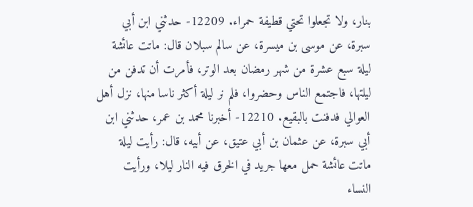بنار، ولا تجعلوا تحتي قطيفة حمراء. 12209- حدثني ابن أبي سبرة، عن موسى بن ميسرة، عن سالم سبلان قال: ماتت عائشة ليلة سبع عشرة من شهر رمضان بعد الوتر، فأمرت أن تدفن من ليلتها، فاجتمع الناس وحضروا، فلم نر ليلة أكثر ناسا منها، نزل أهل العوالي فدفنت بالبقيع. 12210- أخبرنا محمد بن عمر، حدثني ابن أبي سبرة، عن عثمان بن أبي عتيق، عن أبيه، قال: رأيت ليلة ماتت عائشة حمل معها جريد في الخرق فيه النار ليلا، ورأيت النساء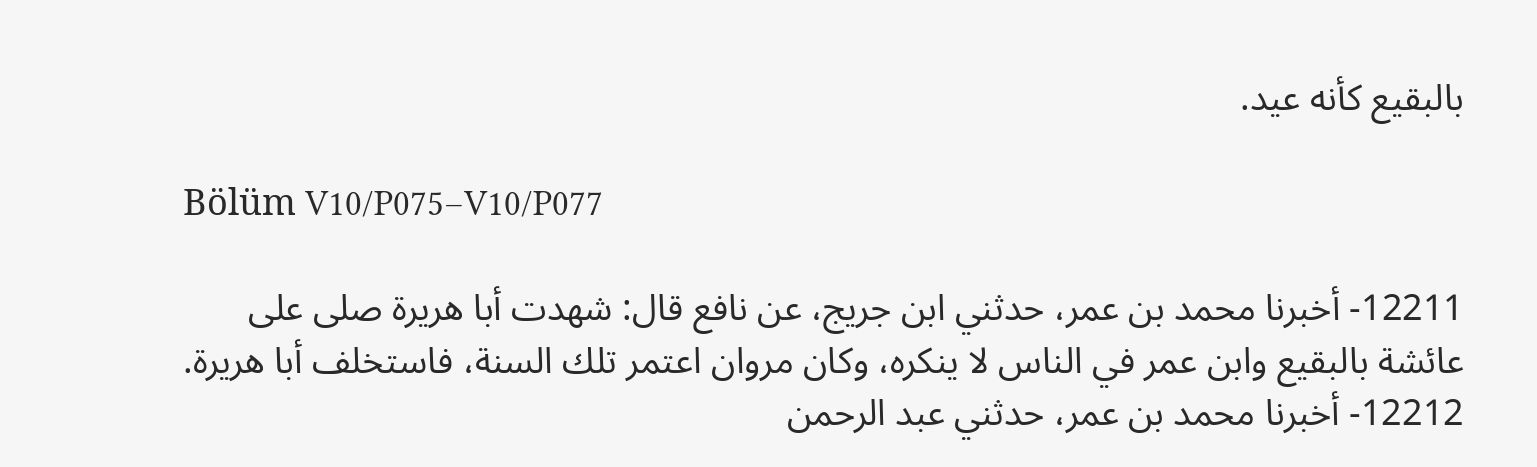بالبقيع كأنه عيد.

Bölüm V10/P075–V10/P077

12211- أخبرنا محمد بن عمر، حدثني ابن جريج، عن نافع قال: شهدت أبا هريرة صلى على عائشة بالبقيع وابن عمر في الناس لا ينكره، وكان مروان اعتمر تلك السنة، فاستخلف أبا هريرة. 12212- أخبرنا محمد بن عمر، حدثني عبد الرحمن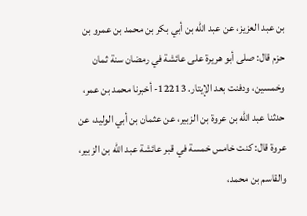بن عبد العزيز، عن عبد الله بن أبي بكر بن محمد بن عمرو بن حزم قال: صلى أبو هريرة على عائشة في رمضان سنة ثمان وخمسين، ودفنت بعد الإيتار. 12213- أخبرنا محمد بن عمر، حدثنا عبد الله بن عروة بن الزبير، عن عثمان بن أبي الوليد، عن عروة قال: كنت خامس خمسة في قبر عائشة عبد الله بن الزبير، والقاسم بن محمد،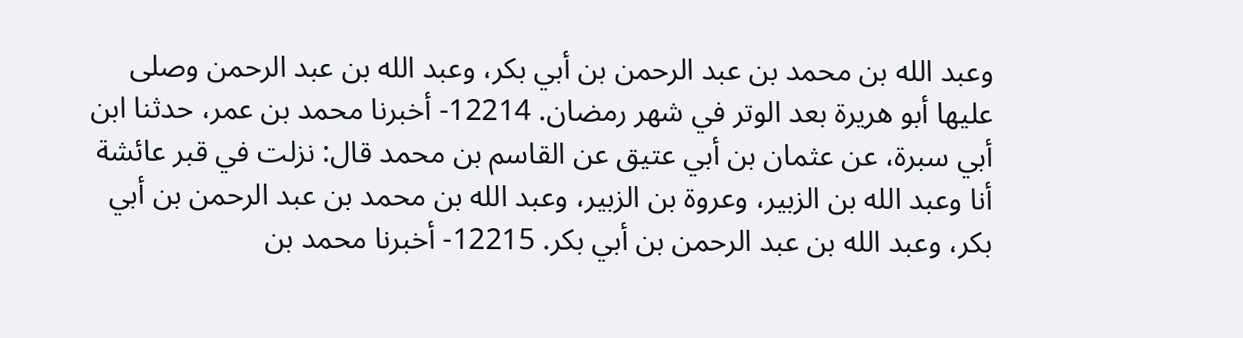وعبد الله بن محمد بن عبد الرحمن بن أبي بكر، وعبد الله بن عبد الرحمن وصلى عليها أبو هريرة بعد الوتر في شهر رمضان. 12214- أخبرنا محمد بن عمر، حدثنا ابن أبي سبرة، عن عثمان بن أبي عتيق عن القاسم بن محمد قال: نزلت في قبر عائشة أنا وعبد الله بن الزبير، وعروة بن الزبير، وعبد الله بن محمد بن عبد الرحمن بن أبي بكر، وعبد الله بن عبد الرحمن بن أبي بكر. 12215- أخبرنا محمد بن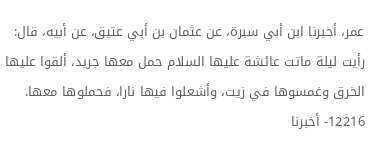عمر، أخبرنا ابن أبي سبرة، عن عثمان بن أبي عتيق، عن أبيه، قال: رأيت ليلة ماتت عائشة عليها السلام حمل معها جريد، ألقوا عليها الخرق وغمسوها في زيت، وأشعلوا فيها نارا، فحملوها معها. 12216- أخبرنا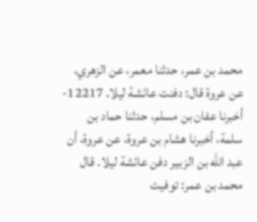محمد بن عمر، حدثنا معمر، عن الزهري، عن عروة قال: دفنت عائشة ليلا. 12217- أخبرنا عفان بن مسلم، حدثنا حماد بن سلمة، أخبرنا هشام بن عروة، عن عروة، أن عبد الله بن الزبير دفن عائشة ليلا. قال محمد بن عمر: توفيت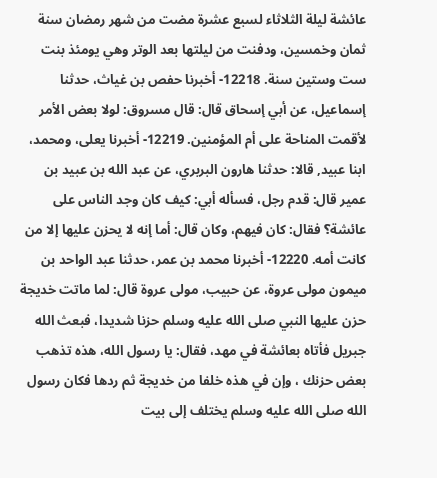عائشة ليلة الثلاثاء لسبع عشرة مضت من شهر رمضان سنة ثمان وخمسين، ودفنت من ليلتها بعد الوتر وهي يومئذ بنت ست وستين سنة. 12218- أخبرنا حفص بن غياث، حدثنا إسماعيل، عن أبي إسحاق قال: قال مسروق: لولا بعض الأمر لأقمت المناحة على أم المؤمنين. 12219- أخبرنا يعلى، ومحمد، ابنا عبيد, قالا: حدثنا هارون البربري، عن عبد الله بن عبيد بن عمير قال: قدم رجل، فسأله أبي: كيف كان وجد الناس على عائشة؟ فقال: كان فيهم، وكان قال: أما إنه لا يحزن عليها إلا من كانت أمه. 12220- أخبرنا محمد بن عمر، حدثنا عبد الواحد بن ميمون مولى عروة، عن حبيب، مولى عروة قال: لما ماتت خديجة حزن عليها النبي صلى الله عليه وسلم حزنا شديدا، فبعث الله جبريل فأتاه بعائشة في مهد، فقال: يا رسول الله، هذه تذهب بعض حزنك ، وإن في هذه خلفا من خديجة ثم ردها فكان رسول الله صلى الله عليه وسلم يختلف إلى بيت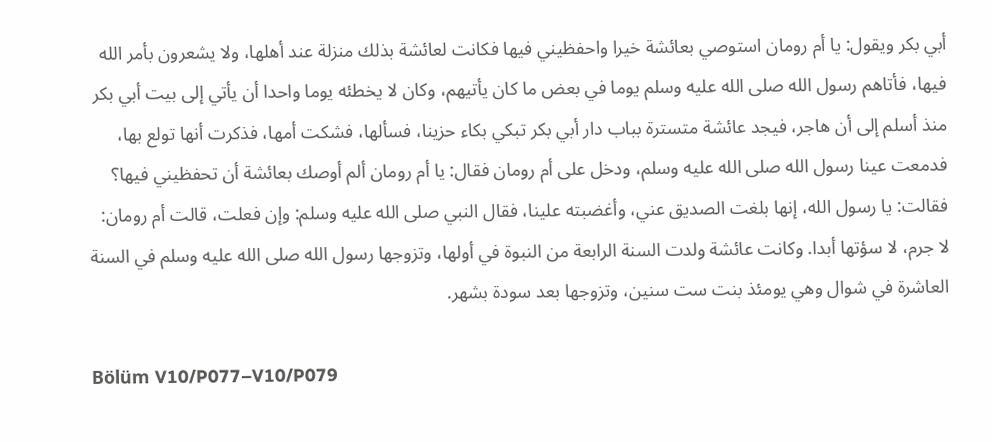أبي بكر ويقول: يا أم رومان استوصي بعائشة خيرا واحفظيني فيها فكانت لعائشة بذلك منزلة عند أهلها، ولا يشعرون بأمر الله فيها، فأتاهم رسول الله صلى الله عليه وسلم يوما في بعض ما كان يأتيهم، وكان لا يخطئه يوما واحدا أن يأتي إلى بيت أبي بكر منذ أسلم إلى أن هاجر، فيجد عائشة متسترة بباب دار أبي بكر تبكي بكاء حزينا، فسألها، فشكت أمها، فذكرت أنها تولع بها، فدمعت عينا رسول الله صلى الله عليه وسلم، ودخل على أم رومان فقال: يا أم رومان ألم أوصك بعائشة أن تحفظيني فيها؟ فقالت: يا رسول الله، إنها بلغت الصديق عني، وأغضبته علينا، فقال النبي صلى الله عليه وسلم: وإن فعلت، قالت أم رومان: لا جرم، لا سؤتها أبدا. وكانت عائشة ولدت السنة الرابعة من النبوة في أولها، وتزوجها رسول الله صلى الله عليه وسلم في السنة العاشرة في شوال وهي يومئذ بنت ست سنين، وتزوجها بعد سودة بشهر.

Bölüm V10/P077–V10/P079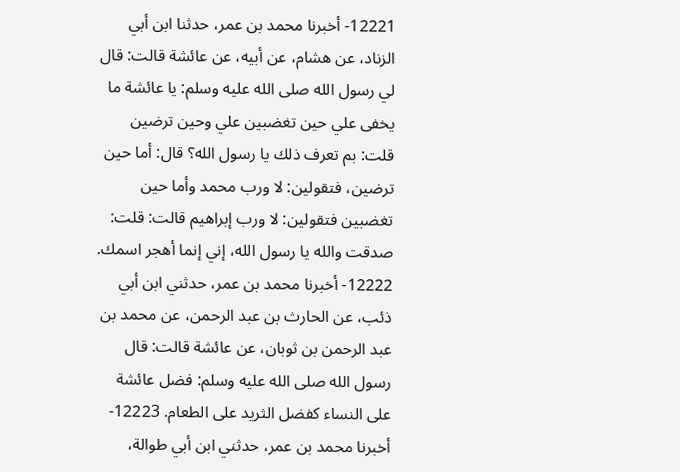12221- أخبرنا محمد بن عمر، حدثنا ابن أبي الزناد، عن هشام، عن أبيه، عن عائشة قالت: قال لي رسول الله صلى الله عليه وسلم: يا عائشة ما يخفى علي حين تغضبين علي وحين ترضين قلت: بم تعرف ذلك يا رسول الله؟ قال: أما حين ترضين، فتقولين: لا ورب محمد وأما حين تغضبين فتقولين: لا ورب إبراهيم قالت: قلت: صدقت والله يا رسول الله، إني إنما أهجر اسمك. 12222- أخبرنا محمد بن عمر، حدثني ابن أبي ذئب، عن الحارث بن عبد الرحمن، عن محمد بن عبد الرحمن بن ثوبان، عن عائشة قالت: قال رسول الله صلى الله عليه وسلم: فضل عائشة على النساء كفضل الثريد على الطعام. 12223- أخبرنا محمد بن عمر، حدثني ابن أبي طوالة،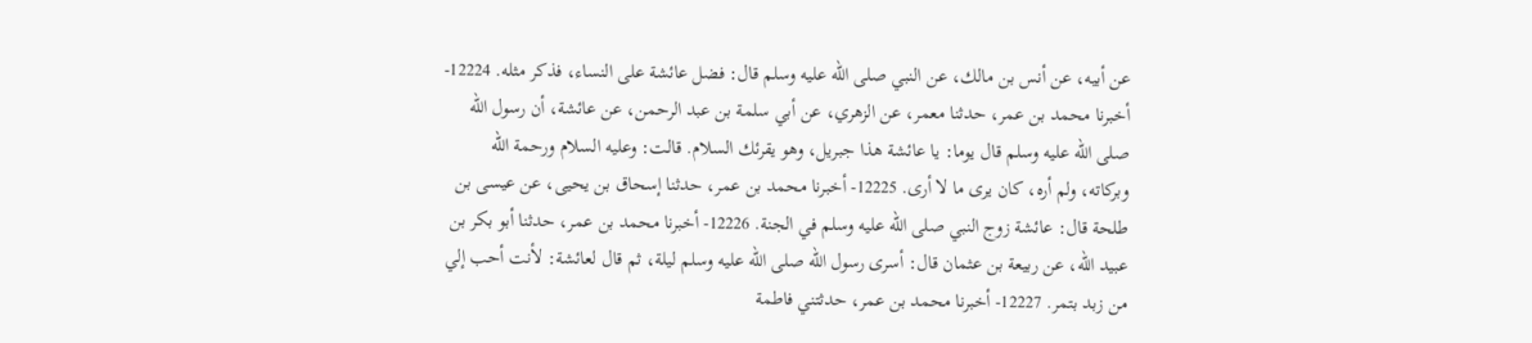عن أبيه، عن أنس بن مالك، عن النبي صلى الله عليه وسلم قال: فضل عائشة على النساء، فذكر مثله. 12224- أخبرنا محمد بن عمر، حدثنا معمر، عن الزهري، عن أبي سلمة بن عبد الرحمن، عن عائشة، أن رسول الله صلى الله عليه وسلم قال يوما: يا عائشة هذا جبريل، وهو يقرئك السلام. قالت: وعليه السلام ورحمة الله وبركاته، ولم أره، كان يرى ما لا أرى. 12225- أخبرنا محمد بن عمر، حدثنا إسحاق بن يحيى، عن عيسى بن طلحة قال: عائشة زوج النبي صلى الله عليه وسلم في الجنة. 12226- أخبرنا محمد بن عمر، حدثنا أبو بكر بن عبيد الله، عن ربيعة بن عثمان قال: أسرى رسول الله صلى الله عليه وسلم ليلة، ثم قال لعائشة: لأنت أحب إلي من زبد بتمر. 12227- أخبرنا محمد بن عمر، حدثتني فاطمة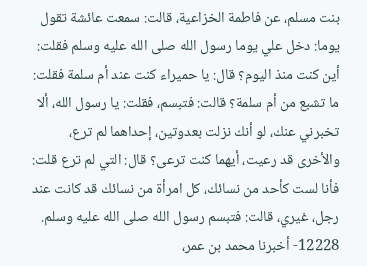بنت مسلم، عن فاطمة الخزاعية، قالت: سمعت عائشة تقول يوما: دخل علي يوما رسول الله صلى الله عليه وسلم فقلت: أين كنت منذ اليوم؟ قال: يا حميراء كنت عند أم سلمة فقلت: ما تشبع من أم سلمة؟ قالت: فتبسم، فقلت: يا رسول الله، ألا تخبرني عنك، لو أنك نزلت بعدوتين، إحداهما لم ترع، والأخرى قد رعيت، أيهما كنت ترعى؟ قال: التي لم ترع قلت: فأنا لست كأحد من نسائك، كل امرأة من نسائك قد كانت عند رجل، غيري، قالت: فتبسم رسول الله صلى الله عليه وسلم. 12228- أخبرنا محمد بن عمر،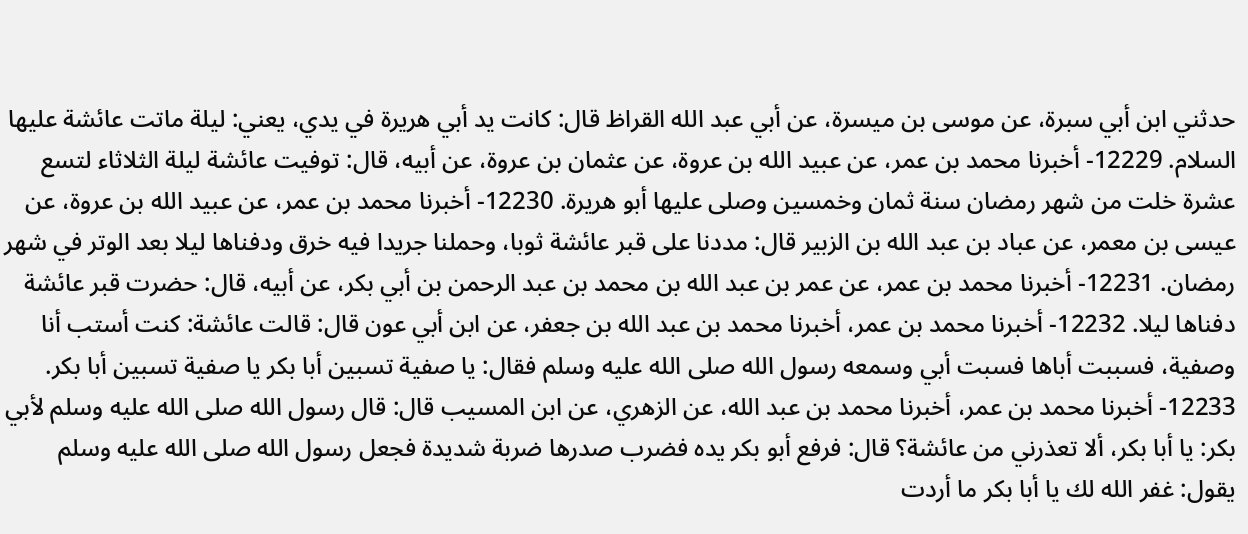حدثني ابن أبي سبرة، عن موسى بن ميسرة، عن أبي عبد الله القراظ قال: كانت يد أبي هريرة في يدي، يعني: ليلة ماتت عائشة عليها السلام. 12229- أخبرنا محمد بن عمر، عن عبيد الله بن عروة، عن عثمان بن عروة، عن أبيه، قال: توفيت عائشة ليلة الثلاثاء لتسع عشرة خلت من شهر رمضان سنة ثمان وخمسين وصلى عليها أبو هريرة. 12230- أخبرنا محمد بن عمر، عن عبيد الله بن عروة، عن عيسى بن معمر، عن عباد بن عبد الله بن الزبير قال: مددنا على قبر عائشة ثوبا، وحملنا جريدا فيه خرق ودفناها ليلا بعد الوتر في شهر رمضان. 12231- أخبرنا محمد بن عمر، عن عمر بن عبد الله بن محمد بن عبد الرحمن بن أبي بكر، عن أبيه، قال: حضرت قبر عائشة دفناها ليلا. 12232- أخبرنا محمد بن عمر، أخبرنا محمد بن عبد الله بن جعفر، عن ابن أبي عون قال: قالت عائشة: كنت أستب أنا وصفية، فسببت أباها فسبت أبي وسمعه رسول الله صلى الله عليه وسلم فقال: يا صفية تسبين أبا بكر يا صفية تسبين أبا بكر. 12233- أخبرنا محمد بن عمر، أخبرنا محمد بن عبد الله، عن الزهري، عن ابن المسيب قال: قال رسول الله صلى الله عليه وسلم لأبي بكر: يا أبا بكر، ألا تعذرني من عائشة؟ قال: فرفع أبو بكر يده فضرب صدرها ضربة شديدة فجعل رسول الله صلى الله عليه وسلم يقول: غفر الله لك يا أبا بكر ما أردت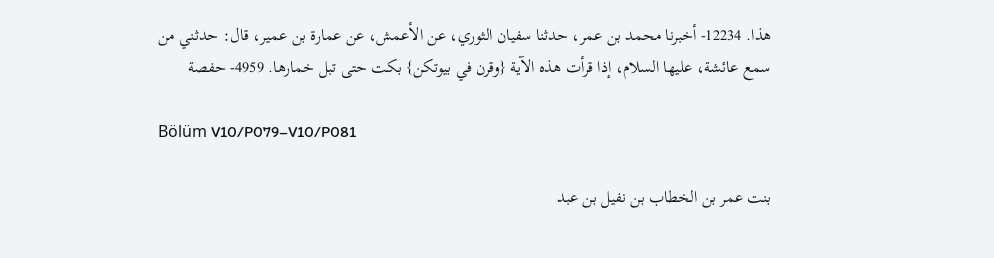هذا. 12234- أخبرنا محمد بن عمر، حدثنا سفيان الثوري، عن الأعمش، عن عمارة بن عمير، قال: حدثني من سمع عائشة، عليها السلام، إذا قرأت هذه الآية {وقرن في بيوتكن} بكت حتى تبل خمارها. 4959- حفصة

Bölüm V10/P079–V10/P081

بنت عمر بن الخطاب بن نفيل بن عبد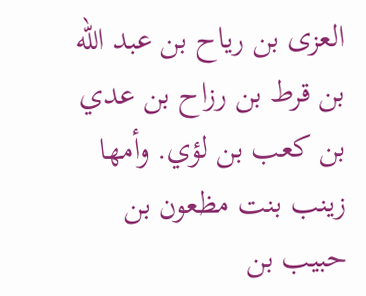العزى بن رياح بن عبد الله بن قرط بن رزاح بن عدي بن كعب بن لؤي. وأمها زينب بنت مظعون بن حبيب بن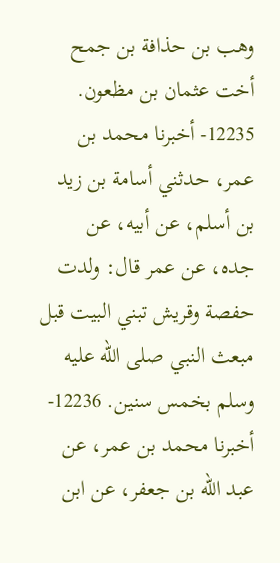وهب بن حذافة بن جمح أخت عثمان بن مظعون. 12235- أخبرنا محمد بن عمر، حدثني أسامة بن زيد بن أسلم، عن أبيه، عن جده، عن عمر قال: ولدت حفصة وقريش تبني البيت قبل مبعث النبي صلى الله عليه وسلم بخمس سنين. 12236- أخبرنا محمد بن عمر، عن عبد الله بن جعفر، عن ابن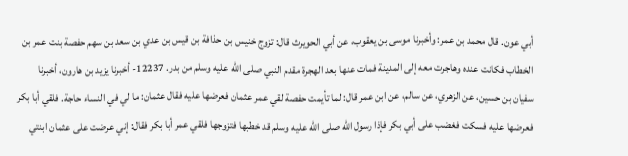أبي عون. قال محمد بن عمر: وأخبرنا موسى بن يعقوب، عن أبي الحويرث قال: تزوج خنيس بن حذافة بن قيس بن عدي بن سعد بن سهم حفصة بنت عمر بن الخطاب فكانت عنده وهاجرت معه إلى المدينة فمات عنها بعد الهجرة مقدم النبي صلى الله عليه وسلم من بدر. 12237- أخبرنا يزيد بن هارون، أخبرنا سفيان بن حسين، عن الزهري، عن سالم، عن ابن عمر قال: لما تأيمت حفصة لقي عمر عثمان فعرضها عليه فقال عثمان: ما لي في النساء حاجة. فلقي أبا بكر فعرضها عليه فسكت فغضب على أبي بكر فإذا رسول الله صلى الله عليه وسلم قد خطبها فتزوجها فلقي عمر أبا بكر فقال: إني عرضت على عثمان ابنتي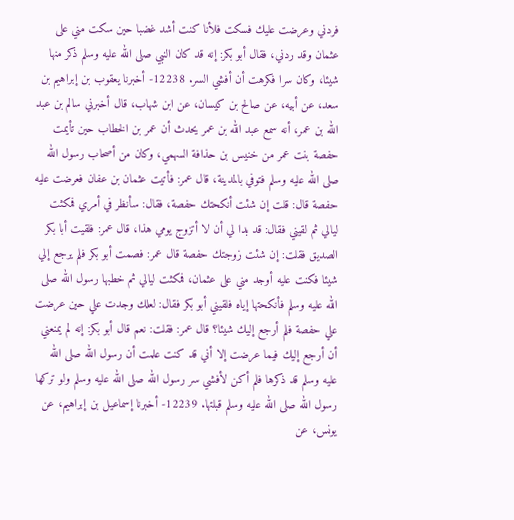فردني وعرضت عليك فسكت فلأنا كنت أشد غضبا حين سكت مني على عثمان وقد ردني، فقال أبو بكر: إنه قد كان النبي صلى الله عليه وسلم ذكر منها شيئا، وكان سرا فكرهت أن أفشي السر. 12238- أخبرنا يعقوب بن إبراهيم بن سعد، عن أبيه، عن صالح بن كيسان، عن ابن شهاب، قال أخبرني سالم بن عبد الله بن عمر، أنه سمع عبد الله بن عمر يحدث أن عمر بن الخطاب حين تأيمت حفصة بنت عمر من خنيس بن حذافة السهمي، وكان من أصحاب رسول الله صلى الله عليه وسلم فتوفي بالمدينة، قال عمر: فأتيت عثمان بن عفان فعرضت عليه حفصة قال: قلت إن شئت أنكحتك حفصة، فقال: سأنظر في أمري فمكثت ليالي ثم لقيني فقال: قد بدا لي أن لا أتزوج يومي هذا، قال عمر: فلقيت أبا بكر الصديق فقلت: إن شئت زوجتك حفصة قال عمر: فصمت أبو بكر فلم يرجع إلي شيئا فكنت عليه أوجد مني على عثمان، فمكثت ليالي ثم خطبها رسول الله صلى الله عليه وسلم فأنكحتها إياه فلقيني أبو بكر فقال: لعلك وجدت علي حين عرضت علي حفصة فلم أرجع إليك شيئا؟ قال عمر: فقلت: نعم قال أبو بكر: إنه لم يمنعني أن أرجع إليك فيما عرضت إلا أني قد كنت علمت أن رسول الله صلى الله عليه وسلم قد ذكرها فلم أكن لأفشي سر رسول الله صلى الله عليه وسلم ولو تركها رسول الله صلى الله عليه وسلم قبلتها. 12239- أخبرنا إسماعيل بن إبراهيم، عن يونس، عن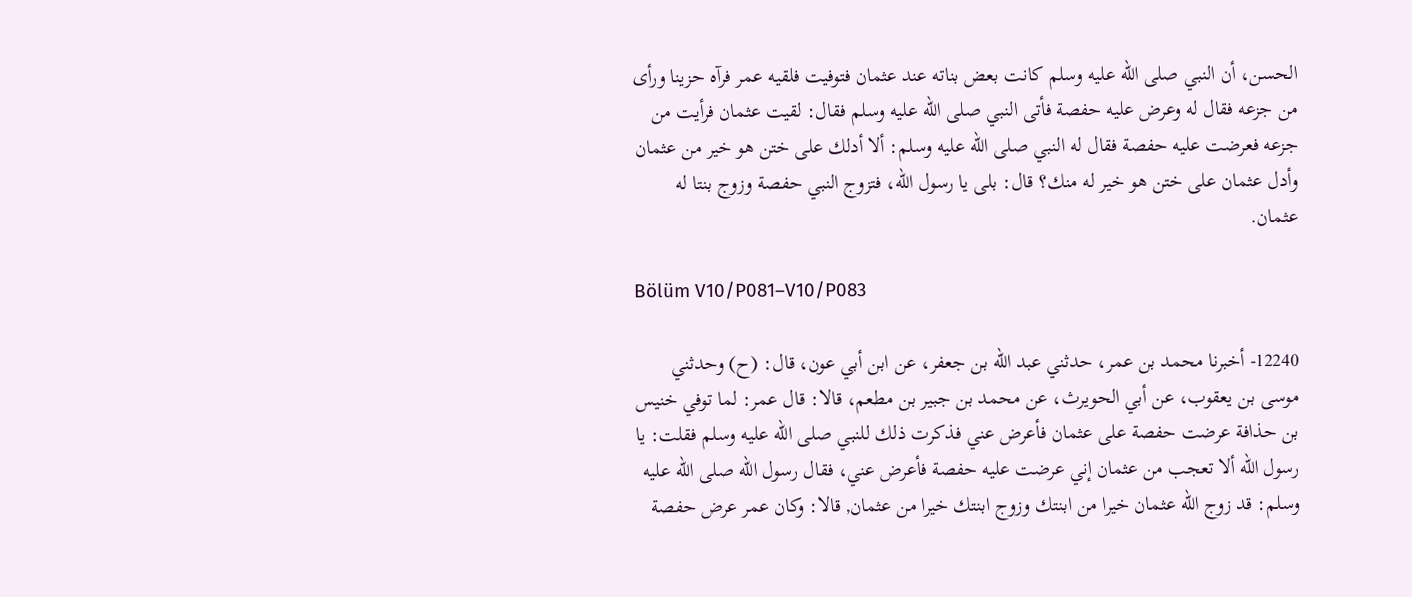الحسن، أن النبي صلى الله عليه وسلم كانت بعض بناته عند عثمان فتوفيت فلقيه عمر فرآه حزينا ورأى من جزعه فقال له وعرض عليه حفصة فأتى النبي صلى الله عليه وسلم فقال: لقيت عثمان فرأيت من جزعه فعرضت عليه حفصة فقال له النبي صلى الله عليه وسلم: ألا أدلك على ختن هو خير من عثمان وأدل عثمان على ختن هو خير له منك؟ قال: بلى يا رسول الله، فتزوج النبي حفصة وزوج بنتا له عثمان.

Bölüm V10/P081–V10/P083

12240- أخبرنا محمد بن عمر، حدثني عبد الله بن جعفر، عن ابن أبي عون، قال: (ح) وحدثني موسى بن يعقوب، عن أبي الحويرث، عن محمد بن جبير بن مطعم، قالا: قال عمر: لما توفي خنيس بن حذافة عرضت حفصة على عثمان فأعرض عني فذكرت ذلك للنبي صلى الله عليه وسلم فقلت: يا رسول الله ألا تعجب من عثمان إني عرضت عليه حفصة فأعرض عني، فقال رسول الله صلى الله عليه وسلم: قد زوج الله عثمان خيرا من ابنتك وزوج ابنتك خيرا من عثمان, قالا: وكان عمر عرض حفصة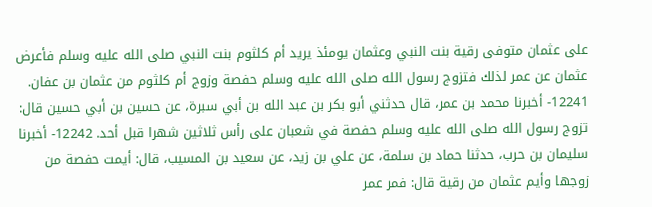على عثمان متوفى رقية بنت النبي وعثمان يومئذ يريد أم كلثوم بنت النبي صلى الله عليه وسلم فأعرض عثمان عن عمر لذلك فتزوج رسول الله صلى الله عليه وسلم حفصة وزوج أم كلثوم من عثمان بن عفان. 12241- أخبرنا محمد بن عمر، قال حدثني أبو بكر بن عبد الله بن أبي سبرة، عن حسين بن أبي حسين قال: تزوج رسول الله صلى الله عليه وسلم حفصة في شعبان على رأس ثلاثين شهرا قبل أحد. 12242- أخبرنا سليمان بن حرب، حدثنا حماد بن سلمة، عن علي بن زيد، عن سعيد بن المسيب، قال: أيمت حفصة من زوجها وأيم عثمان من رقية قال: فمر عمر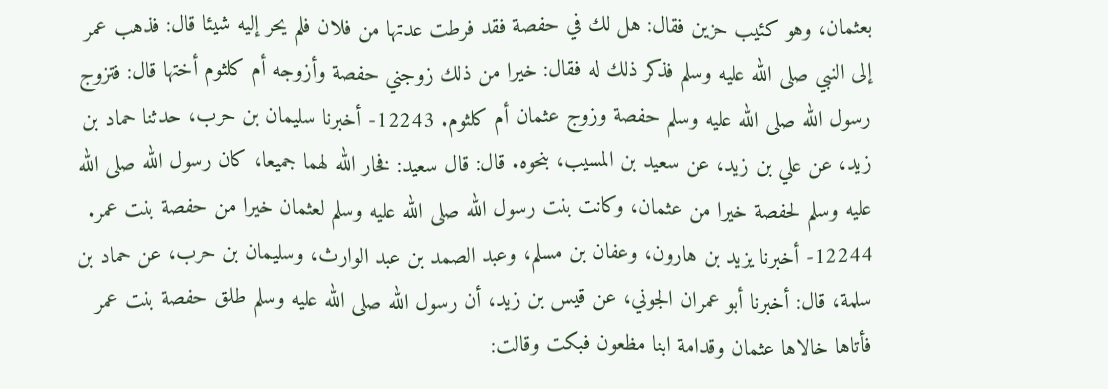بعثمان، وهو كئيب حزين فقال: هل لك في حفصة فقد فرطت عدتها من فلان فلم يحر إليه شيئا قال: فذهب عمر إلى النبي صلى الله عليه وسلم فذكر ذلك له فقال: خيرا من ذلك زوجني حفصة وأزوجه أم كلثوم أختها قال: فتزوج رسول الله صلى الله عليه وسلم حفصة وزوج عثمان أم كلثوم. 12243- أخبرنا سليمان بن حرب، حدثنا حماد بن زيد، عن علي بن زيد، عن سعيد بن المسيب، بنحوه. قال: قال سعيد: فخار الله لهما جميعا، كان رسول الله صلى الله عليه وسلم لحفصة خيرا من عثمان، وكانت بنت رسول الله صلى الله عليه وسلم لعثمان خيرا من حفصة بنت عمر. 12244- أخبرنا يزيد بن هارون، وعفان بن مسلم، وعبد الصمد بن عبد الوارث، وسليمان بن حرب، عن حماد بن سلمة، قال: أخبرنا أبو عمران الجوني، عن قيس بن زيد، أن رسول الله صلى الله عليه وسلم طلق حفصة بنت عمر فأتاها خالاها عثمان وقدامة ابنا مظعون فبكت وقالت: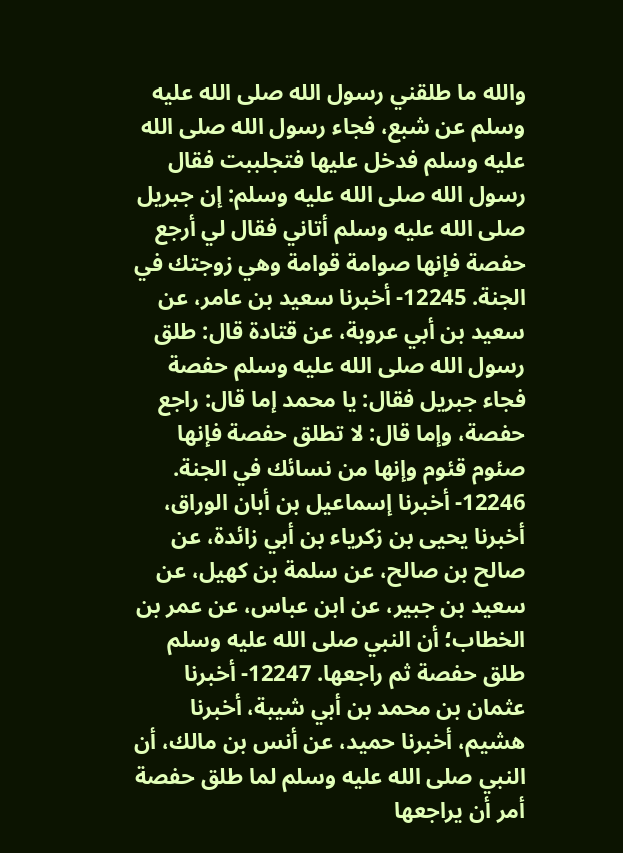والله ما طلقني رسول الله صلى الله عليه وسلم عن شبع، فجاء رسول الله صلى الله عليه وسلم فدخل عليها فتجلببت فقال رسول الله صلى الله عليه وسلم: إن جبريل صلى الله عليه وسلم أتاني فقال لي أرجع حفصة فإنها صوامة قوامة وهي زوجتك في الجنة. 12245- أخبرنا سعيد بن عامر، عن سعيد بن أبي عروبة، عن قتادة قال: طلق رسول الله صلى الله عليه وسلم حفصة فجاء جبريل فقال: يا محمد إما قال: راجع حفصة، وإما قال: لا تطلق حفصة فإنها صئوم قئوم وإنها من نسائك في الجنة. 12246- أخبرنا إسماعيل بن أبان الوراق، أخبرنا يحيى بن زكرياء بن أبي زائدة، عن صالح بن صالح، عن سلمة بن كهيل، عن سعيد بن جبير، عن ابن عباس، عن عمر بن الخطاب؛ أن النبي صلى الله عليه وسلم طلق حفصة ثم راجعها. 12247- أخبرنا عثمان بن محمد بن أبي شيبة، أخبرنا هشيم، أخبرنا حميد، عن أنس بن مالك، أن النبي صلى الله عليه وسلم لما طلق حفصة أمر أن يراجعها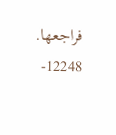فراجعها. 12248-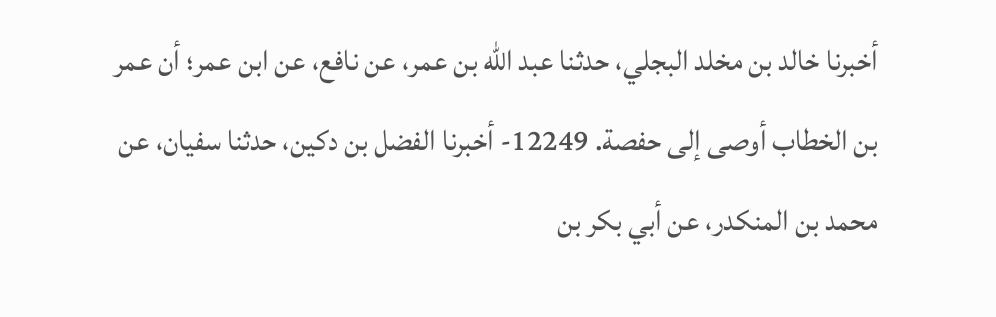أخبرنا خالد بن مخلد البجلي، حدثنا عبد الله بن عمر، عن نافع، عن ابن عمر؛ أن عمر بن الخطاب أوصى إلى حفصة. 12249- أخبرنا الفضل بن دكين، حدثنا سفيان، عن محمد بن المنكدر، عن أبي بكر بن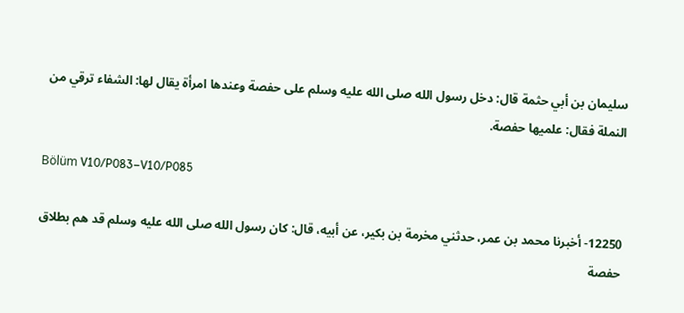سليمان بن أبي حثمة قال: دخل رسول الله صلى الله عليه وسلم على حفصة وعندها امرأة يقال لها: الشفاء ترقي من النملة فقال: علميها حفصة.

Bölüm V10/P083–V10/P085

12250- أخبرنا محمد بن عمر، حدثني مخرمة بن بكير، عن أبيه، قال: كان رسول الله صلى الله عليه وسلم قد هم بطلاق حفصة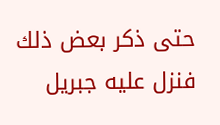حتى ذكر بعض ذلك فنزل عليه جبريل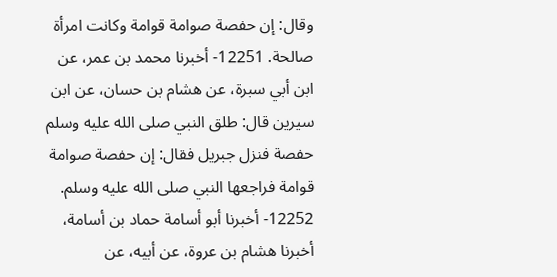وقال: إن حفصة صوامة قوامة وكانت امرأة صالحة. 12251- أخبرنا محمد بن عمر، عن ابن أبي سبرة، عن هشام بن حسان، عن ابن سيرين قال: طلق النبي صلى الله عليه وسلم حفصة فنزل جبريل فقال: إن حفصة صوامة قوامة فراجعها النبي صلى الله عليه وسلم. 12252- أخبرنا أبو أسامة حماد بن أسامة، أخبرنا هشام بن عروة، عن أبيه، عن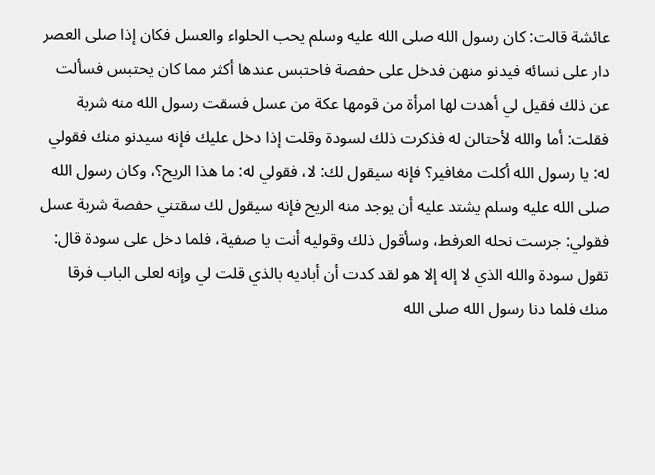عائشة قالت: كان رسول الله صلى الله عليه وسلم يحب الحلواء والعسل فكان إذا صلى العصر دار على نسائه فيدنو منهن فدخل على حفصة فاحتبس عندها أكثر مما كان يحتبس فسألت عن ذلك فقيل لي أهدت لها امرأة من قومها عكة من عسل فسقت رسول الله منه شربة فقلت: أما والله لأحتالن له فذكرت ذلك لسودة وقلت إذا دخل عليك فإنه سيدنو منك فقولي له: يا رسول الله أكلت مغافير؟ فإنه سيقول لك: لا، فقولي له: ما هذا الريح؟، وكان رسول الله صلى الله عليه وسلم يشتد عليه أن يوجد منه الريح فإنه سيقول لك سقتني حفصة شربة عسل فقولي: جرست نحله العرفط، وسأقول ذلك وقوليه أنت يا صفية، فلما دخل على سودة قال: تقول سودة والله الذي لا إله إلا هو لقد كدت أن أباديه بالذي قلت لي وإنه لعلى الباب فرقا منك فلما دنا رسول الله صلى الله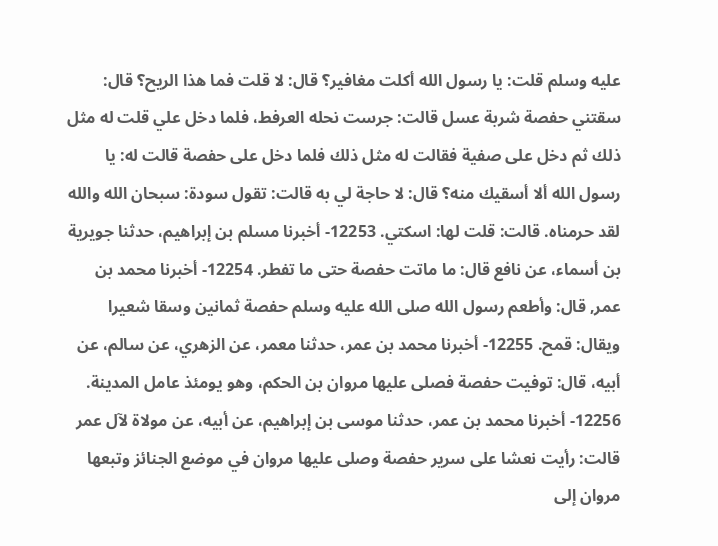عليه وسلم قلت: يا رسول الله أكلت مغافير؟ قال: لا قلت فما هذا الريح؟ قال: سقتني حفصة شربة عسل قالت: جرست نحله العرفط، فلما دخل علي قلت له مثل ذلك ثم دخل على صفية فقالت له مثل ذلك فلما دخل على حفصة قالت له: يا رسول الله ألا أسقيك منه؟ قال: لا حاجة لي به قالت: تقول سودة: سبحان الله والله لقد حرمناه. قالت: قلت لها: اسكتي. 12253- أخبرنا مسلم بن إبراهيم، حدثنا جويرية بن أسماء، عن نافع قال: ما ماتت حفصة حتى ما تفطر. 12254- أخبرنا محمد بن عمر, قال: وأطعم رسول الله صلى الله عليه وسلم حفصة ثمانين وسقا شعيرا ويقال: قمح. 12255- أخبرنا محمد بن عمر، حدثنا معمر، عن الزهري، عن سالم، عن أبيه، قال: توفيت حفصة فصلى عليها مروان بن الحكم، وهو يومئذ عامل المدينة. 12256- أخبرنا محمد بن عمر، حدثنا موسى بن إبراهيم، عن أبيه، عن مولاة لآل عمر قالت: رأيت نعشا على سرير حفصة وصلى عليها مروان في موضع الجنائز وتبعها مروان إلى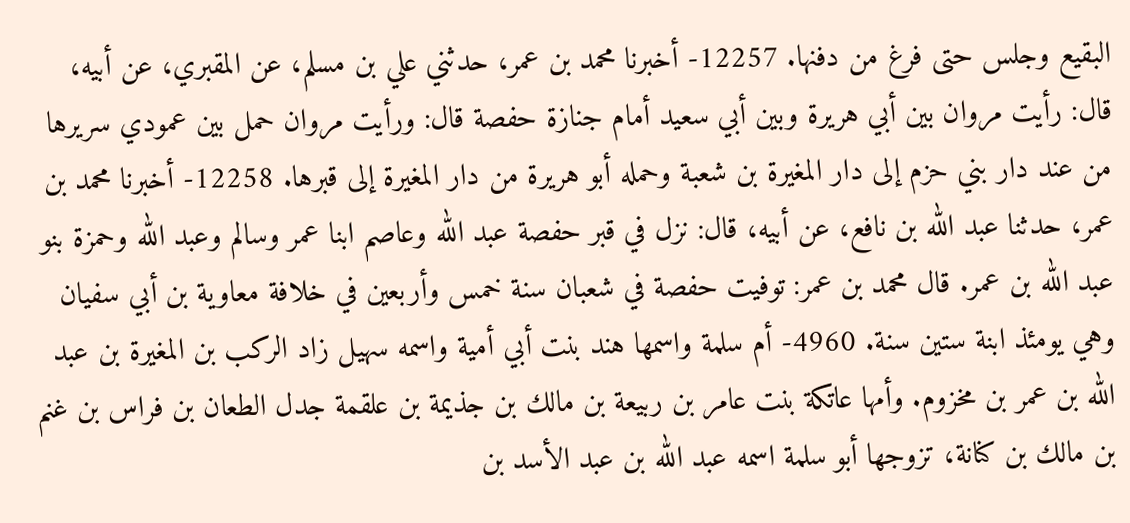البقيع وجلس حتى فرغ من دفنها. 12257- أخبرنا محمد بن عمر، حدثني علي بن مسلم، عن المقبري، عن أبيه، قال: رأيت مروان بين أبي هريرة وبين أبي سعيد أمام جنازة حفصة قال: ورأيت مروان حمل بين عمودي سريرها من عند دار بني حزم إلى دار المغيرة بن شعبة وحمله أبو هريرة من دار المغيرة إلى قبرها. 12258- أخبرنا محمد بن عمر، حدثنا عبد الله بن نافع، عن أبيه، قال: نزل في قبر حفصة عبد الله وعاصم ابنا عمر وسالم وعبد الله وحمزة بنو عبد الله بن عمر. قال محمد بن عمر: توفيت حفصة في شعبان سنة خمس وأربعين في خلافة معاوية بن أبي سفيان وهي يومئذ ابنة ستين سنة. 4960- أم سلمة واسمها هند بنت أبي أمية واسمه سهيل زاد الركب بن المغيرة بن عبد الله بن عمر بن مخزوم. وأمها عاتكة بنت عامر بن ربيعة بن مالك بن جذيمة بن علقمة جدل الطعان بن فراس بن غنم بن مالك بن كنانة، تزوجها أبو سلمة اسمه عبد الله بن عبد الأسد بن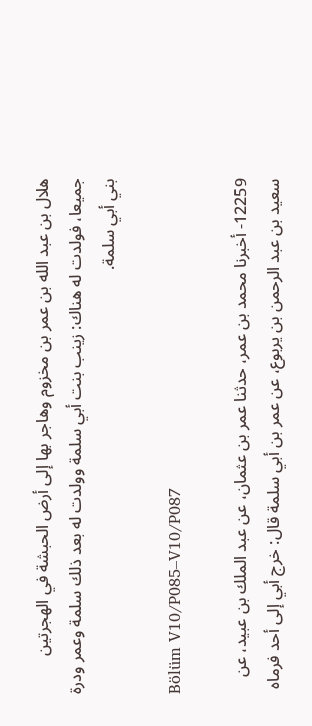هلال بن عبد الله بن عمر بن مخزوم وهاجر بها إلى أرض الحبشة في الهجرتين جميعا، فولدت له هناك: زينب بنت أبي سلمة وولدت له بعد ذلك سلمة وعمر ودرة بني أبي سلمة.

Bölüm V10/P085–V10/P087

12259- أخبرنا محمد بن عمر، حدثنا عمر بن عثمان، عن عبد الملك بن عبيد، عن سعيد بن عبد الرحمن بن يربوع، عن عمر بن أبي سلمة قال: خرج أبي إلى أحد فرماه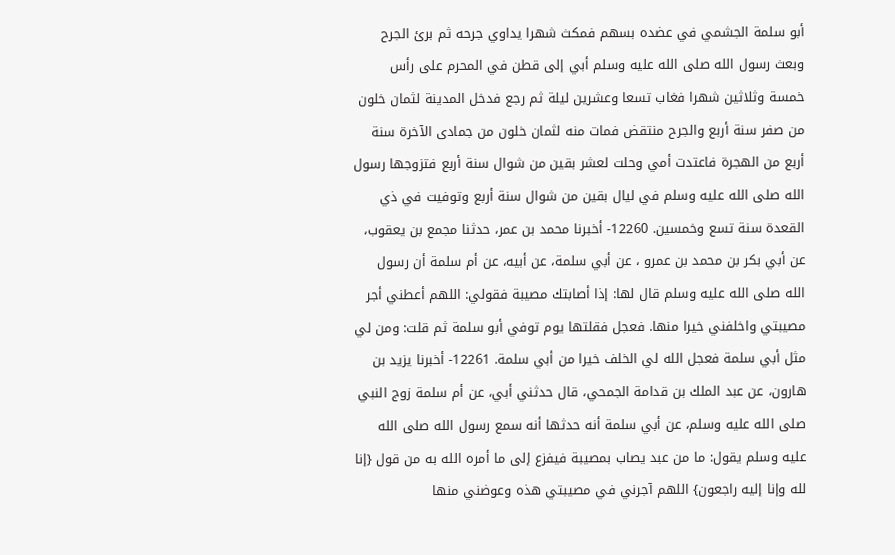أبو سلمة الجشمي في عضده بسهم فمكث شهرا يداوي جرحه ثم برئ الجرح وبعث رسول الله صلى الله عليه وسلم أبي إلى قطن في المحرم على رأس خمسة وثلاثين شهرا فغاب تسعا وعشرين ليلة ثم رجع فدخل المدينة لثمان خلون من صفر سنة أربع والجرح منتقض فمات منه لثمان خلون من جمادى الآخرة سنة أربع من الهجرة فاعتدت أمي وحلت لعشر بقين من شوال سنة أربع فتزوجها رسول الله صلى الله عليه وسلم في ليال بقين من شوال سنة أربع وتوفيت في ذي القعدة سنة تسع وخمسين. 12260- أخبرنا محمد بن عمر، حدثنا مجمع بن يعقوب، عن أبي بكر بن محمد بن عمرو ، عن أبي سلمة، عن أبيه، عن أم سلمة أن رسول الله صلى الله عليه وسلم قال لها: إذا أصابتك مصيبة فقولي: اللهم أعطني أجر مصيبتي واخلفني خيرا منها. فعجل فقلتها يوم توفي أبو سلمة ثم قلت: ومن لي مثل أبي سلمة فعجل الله لي الخلف خيرا من أبي سلمة. 12261- أخبرنا يزيد بن هارون، عن عبد الملك بن قدامة الجمحي، قال حدثني أبي، عن أم سلمة زوج النبي صلى الله عليه وسلم، عن أبي سلمة أنه حدثها أنه سمع رسول الله صلى الله عليه وسلم يقول: ما من عبد يصاب بمصيبة فيفزع إلى ما أمره الله به من قول {إنا لله وإنا إليه راجعون} اللهم آجرني في مصيبتي هذه وعوضني منها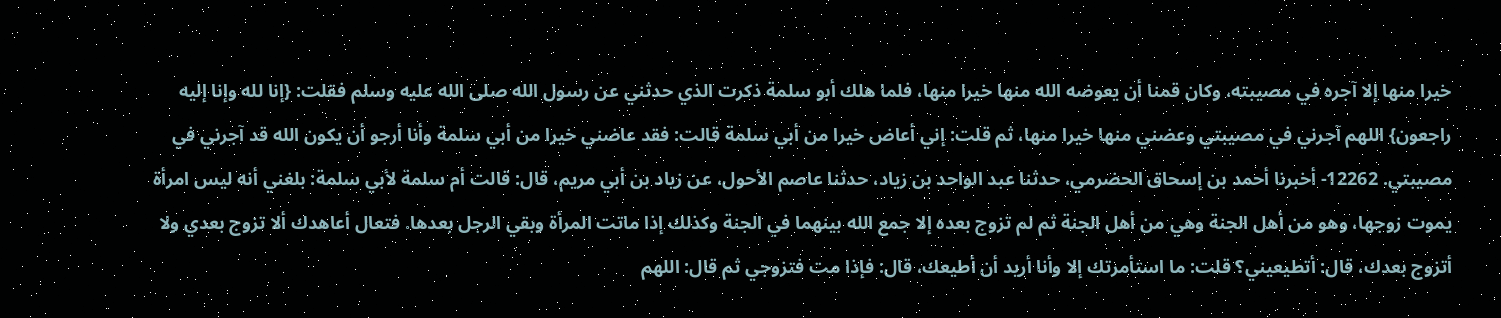خيرا منها إلا آجره في مصيبته، وكان قمنا أن يعوضه الله منها خيرا منها، فلما هلك أبو سلمة ذكرت الذي حدثني عن رسول الله صلى الله عليه وسلم فقلت: {إنا لله وإنا إليه راجعون} اللهم آجرني في مصيبتي وعضني منها خيرا منها، ثم قلت: إني أعاض خيرا من أبي سلمة قالت: فقد عاضني خيرا من أبي سلمة وأنا أرجو أن يكون الله قد آجرني في مصيبتي. 12262- أخبرنا أحمد بن إسحاق الحضرمي، حدثنا عبد الواحد بن زياد، حدثنا عاصم الأحول، عن زياد بن أبي مريم، قال: قالت أم سلمة لأبي سلمة: بلغني أنه ليس امرأة يموت زوجها، وهو من أهل الجنة وهي من أهل الجنة ثم لم تزوج بعده إلا جمع الله بينهما في الجنة وكذلك إذا ماتت المرأة وبقي الرجل بعدها. فتعال أعاهدك ألا تزوج بعدي ولا أتزوج بعدك، قال: أتطيعيني؟ قلت: ما استأمرتك إلا وأنا أريد أن أطيعك، قال: فإذا مت فتزوجي ثم قال: اللهم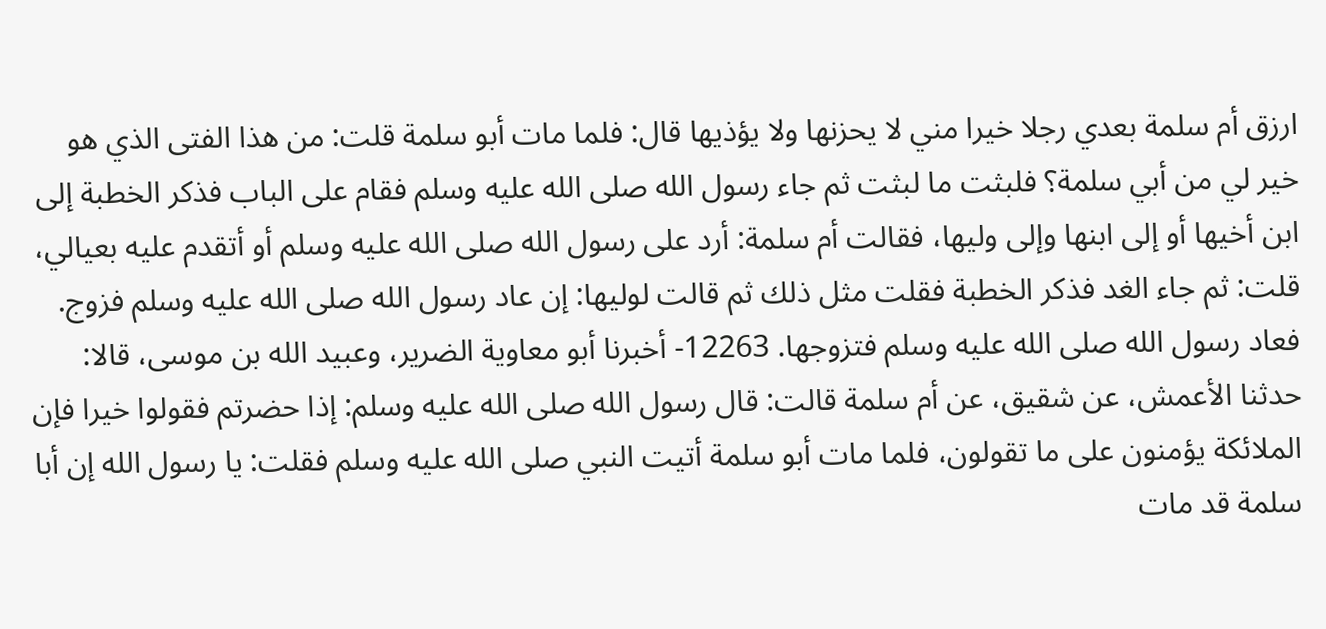ارزق أم سلمة بعدي رجلا خيرا مني لا يحزنها ولا يؤذيها قال: فلما مات أبو سلمة قلت: من هذا الفتى الذي هو خير لي من أبي سلمة؟ فلبثت ما لبثت ثم جاء رسول الله صلى الله عليه وسلم فقام على الباب فذكر الخطبة إلى ابن أخيها أو إلى ابنها وإلى وليها، فقالت أم سلمة: أرد على رسول الله صلى الله عليه وسلم أو أتقدم عليه بعيالي، قلت: ثم جاء الغد فذكر الخطبة فقلت مثل ذلك ثم قالت لوليها: إن عاد رسول الله صلى الله عليه وسلم فزوج. فعاد رسول الله صلى الله عليه وسلم فتزوجها. 12263- أخبرنا أبو معاوية الضرير، وعبيد الله بن موسى، قالا: حدثنا الأعمش، عن شقيق، عن أم سلمة قالت: قال رسول الله صلى الله عليه وسلم: إذا حضرتم فقولوا خيرا فإن الملائكة يؤمنون على ما تقولون، فلما مات أبو سلمة أتيت النبي صلى الله عليه وسلم فقلت: يا رسول الله إن أبا سلمة قد مات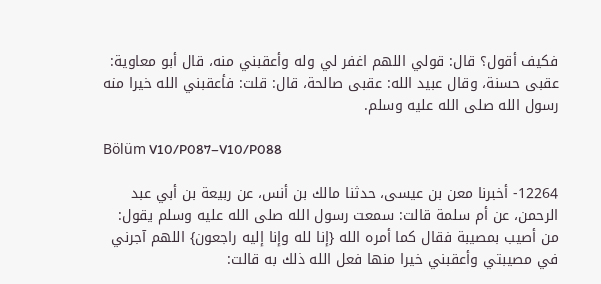فكيف أقول؟ قال: قولي اللهم اغفر لي وله وأعقبني منه، قال أبو معاوية: عقبى حسنة، وقال عبيد الله: عقبى صالحة، قال: قلت: فأعقبني الله خيرا منه رسول الله صلى الله عليه وسلم.

Bölüm V10/P087–V10/P088

12264- أخبرنا معن بن عيسى، حدثنا مالك بن أنس، عن ربيعة بن أبي عبد الرحمن، عن أم سلمة قالت: سمعت رسول الله صلى الله عليه وسلم يقول: من أصيب بمصيبة فقال كما أمره الله {إنا لله وإنا إليه راجعون} اللهم آجرني في مصيبتي وأعقبني خيرا منها فعل الله ذلك به قالت: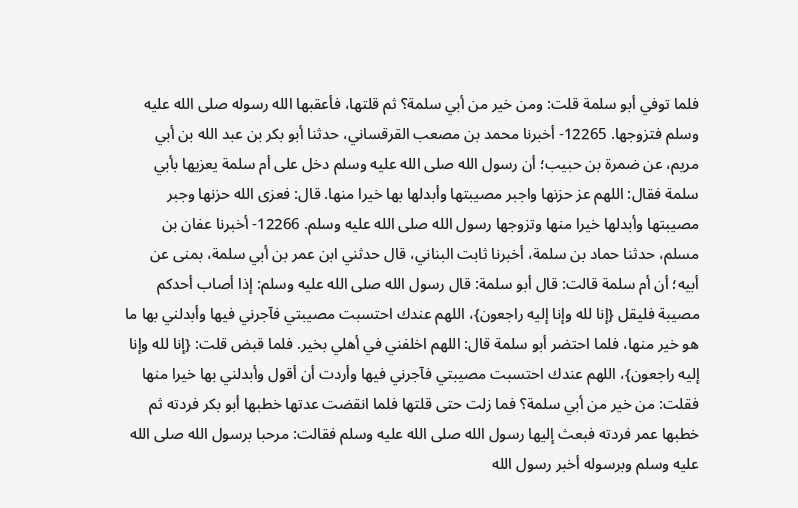فلما توفي أبو سلمة قلت: ومن خير من أبي سلمة؟ ثم قلتها، فأعقبها الله رسوله صلى الله عليه وسلم فتزوجها. 12265- أخبرنا محمد بن مصعب القرقساني، حدثنا أبو بكر بن عبد الله بن أبي مريم، عن ضمرة بن حبيب؛ أن رسول الله صلى الله عليه وسلم دخل على أم سلمة يعزيها بأبي سلمة فقال: اللهم عز حزنها واجبر مصيبتها وأبدلها بها خيرا منها. قال: فعزى الله حزنها وجبر مصيبتها وأبدلها خيرا منها وتزوجها رسول الله صلى الله عليه وسلم. 12266- أخبرنا عفان بن مسلم، حدثنا حماد بن سلمة، أخبرنا ثابت البناني، قال حدثني ابن عمر بن أبي سلمة، بمنى عن أبيه؛ أن أم سلمة قالت: قال أبو سلمة: قال رسول الله صلى الله عليه وسلم: إذا أصاب أحدكم مصيبة فليقل {إنا لله وإنا إليه راجعون}، اللهم عندك احتسبت مصيبتي فآجرني فيها وأبدلني بها ما هو خير منها، فلما احتضر أبو سلمة قال: اللهم اخلفني في أهلي بخير. فلما قبض قلت: {إنا لله وإنا إليه راجعون}، اللهم عندك احتسبت مصيبتي فآجرني فيها وأردت أن أقول وأبدلني بها خيرا منها فقلت: من خير من أبي سلمة؟ فما زلت حتى قلتها فلما انقضت عدتها خطبها أبو بكر فردته ثم خطبها عمر فردته فبعث إليها رسول الله صلى الله عليه وسلم فقالت: مرحبا برسول الله صلى الله عليه وسلم وبرسوله أخبر رسول الله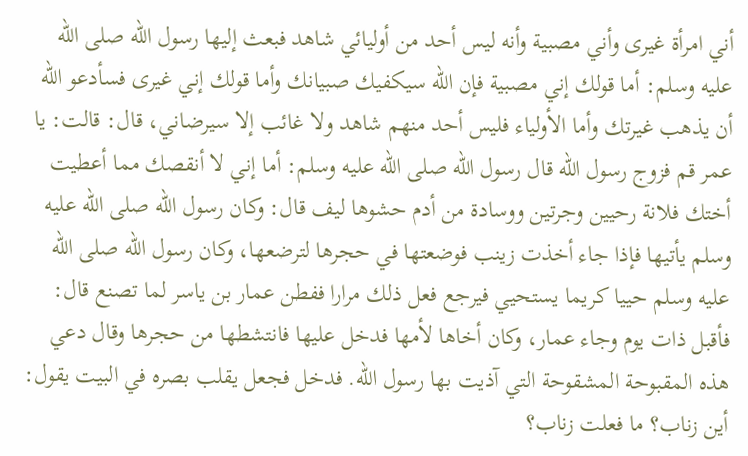أني امرأة غيرى وأني مصبية وأنه ليس أحد من أوليائي شاهد فبعث إليها رسول الله صلى الله عليه وسلم: أما قولك إني مصبية فإن الله سيكفيك صبيانك وأما قولك إني غيرى فسأدعو الله أن يذهب غيرتك وأما الأولياء فليس أحد منهم شاهد ولا غائب إلا سيرضاني، قال: قالت: يا عمر قم فزوج رسول الله قال رسول الله صلى الله عليه وسلم: أما إني لا أنقصك مما أعطيت أختك فلانة رحيين وجرتين ووسادة من أدم حشوها ليف قال: وكان رسول الله صلى الله عليه وسلم يأتيها فإذا جاء أخذت زينب فوضعتها في حجرها لترضعها، وكان رسول الله صلى الله عليه وسلم حييا كريما يستحيي فيرجع فعل ذلك مرارا ففطن عمار بن ياسر لما تصنع قال: فأقبل ذات يوم وجاء عمار، وكان أخاها لأمها فدخل عليها فانتشطها من حجرها وقال دعي هذه المقبوحة المشقوحة التي آذيت بها رسول الله. فدخل فجعل يقلب بصره في البيت يقول: أين زناب؟ ما فعلت زناب؟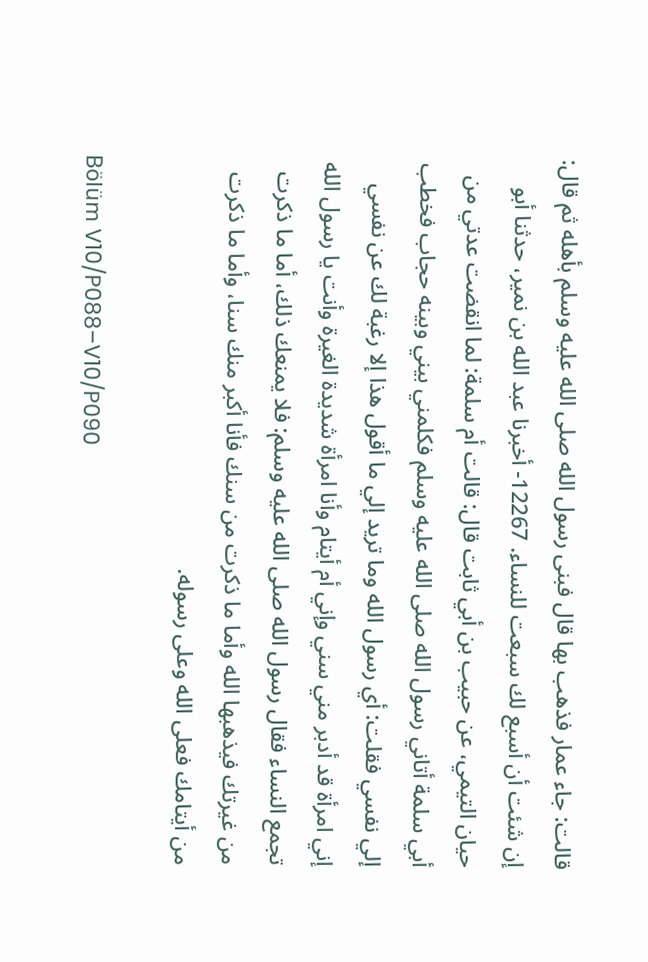قالت: جاء عمار فذهب بها قال فبنى رسول الله صلى الله عليه وسلم بأهله ثم قال: إن شئت أن أسبع لك سبعت للنساء. 12267- أخبرنا عبد الله بن نمير، حدثنا أبو حيان التيمي، عن حبيب بن أبي ثابت قال: قالت أم سلمة: لما انقضت عدتي من أبي سلمة أتاني رسول الله صلى الله عليه وسلم فكلمني بيني وبينه حجاب فخطب إلي نفسي فقلت: أي رسول الله وما تريد إلي ما أقول هذا إلا رغبة لك عن نفسي إني امرأة قد أدبر مني سني وإني أم أيتام وأنا امرأة شديدة الغيرة وأنت يا رسول الله تجمع النساء فقال رسول الله صلى الله عليه وسلم: فلا يمنعك ذلك، أما ما ذكرت من غيرتك فيذهبها الله وأما ما ذكرت من سنك فأنا أكبر منك سنا، وأما ما ذكرت من أيتامك فعلى الله وعلى رسوله.

Bölüm V10/P088–V10/P090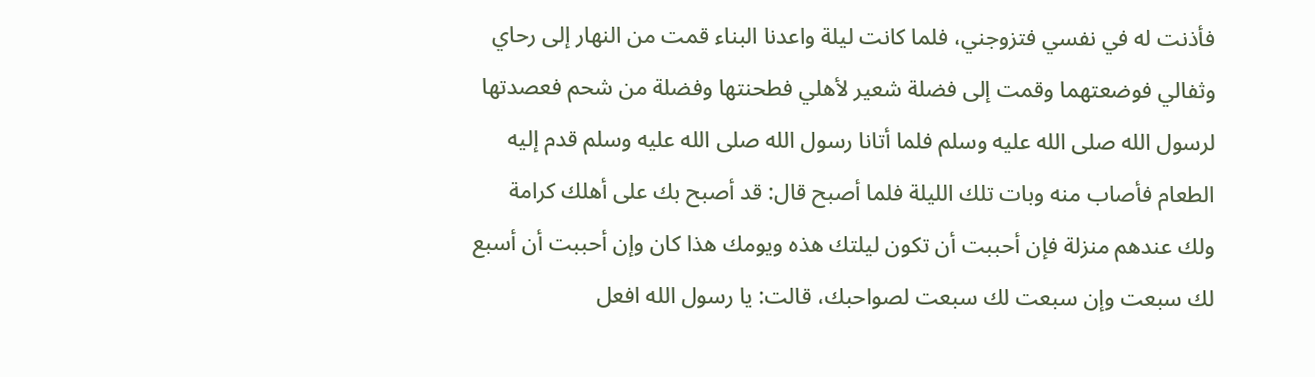فأذنت له في نفسي فتزوجني، فلما كانت ليلة واعدنا البناء قمت من النهار إلى رحاي وثفالي فوضعتهما وقمت إلى فضلة شعير لأهلي فطحنتها وفضلة من شحم فعصدتها لرسول الله صلى الله عليه وسلم فلما أتانا رسول الله صلى الله عليه وسلم قدم إليه الطعام فأصاب منه وبات تلك الليلة فلما أصبح قال: قد أصبح بك على أهلك كرامة ولك عندهم منزلة فإن أحببت أن تكون ليلتك هذه ويومك هذا كان وإن أحببت أن أسبع لك سبعت وإن سبعت لك سبعت لصواحبك، قالت: يا رسول الله افعل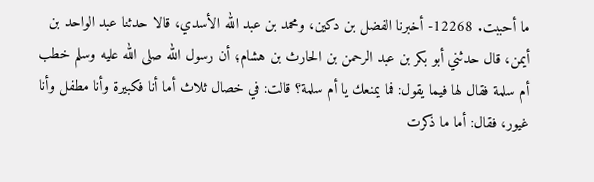ما أحببت. 12268- أخبرنا الفضل بن دكين، ومحمد بن عبد الله الأسدي، قالا حدثنا عبد الواحد بن أيمن، قال حدثني أبو بكر بن عبد الرحمن بن الحارث بن هشام؛ أن رسول الله صلى الله عليه وسلم خطب أم سلمة فقال لها فيما يقول: فما يمنعك يا أم سلمة؟ قالت: في خصال ثلاث أما أنا فكبيرة وأنا مطفل وأنا غيور، فقال: أما ما ذكرت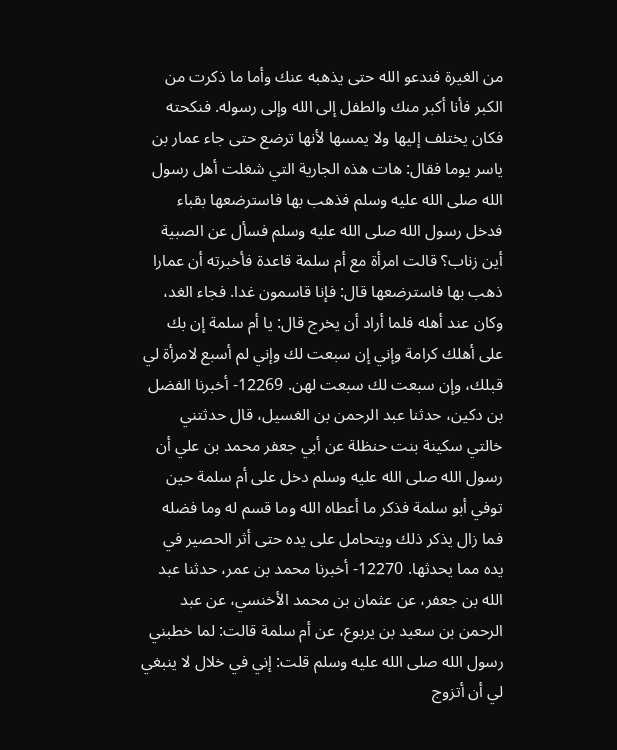من الغيرة فندعو الله حتى يذهبه عنك وأما ما ذكرت من الكبر فأنا أكبر منك والطفل إلى الله وإلى رسوله. فنكحته فكان يختلف إليها ولا يمسها لأنها ترضع حتى جاء عمار بن ياسر يوما فقال: هات هذه الجارية التي شغلت أهل رسول الله صلى الله عليه وسلم فذهب بها فاسترضعها بقباء فدخل رسول الله صلى الله عليه وسلم فسأل عن الصبية أين زناب؟ قالت امرأة مع أم سلمة قاعدة فأخبرته أن عمارا ذهب بها فاسترضعها قال: فإنا قاسمون غدا. فجاء الغد، وكان عند أهله فلما أراد أن يخرج قال: يا أم سلمة إن بك على أهلك كرامة وإني إن سبعت لك وإني لم أسبع لامرأة لي قبلك، وإن سبعت لك سبعت لهن. 12269- أخبرنا الفضل بن دكين، حدثنا عبد الرحمن بن الغسيل، قال حدثتني خالتي سكينة بنت حنظلة عن أبي جعفر محمد بن علي أن رسول الله صلى الله عليه وسلم دخل على أم سلمة حين توفي أبو سلمة فذكر ما أعطاه الله وما قسم له وما فضله فما زال يذكر ذلك ويتحامل على يده حتى أثر الحصير في يده مما يحدثها. 12270- أخبرنا محمد بن عمر، حدثنا عبد الله بن جعفر، عن عثمان بن محمد الأخنسي، عن عبد الرحمن بن سعيد بن يربوع، عن أم سلمة قالت: لما خطبني رسول الله صلى الله عليه وسلم قلت: إني في خلال لا ينبغي لي أن أتزوج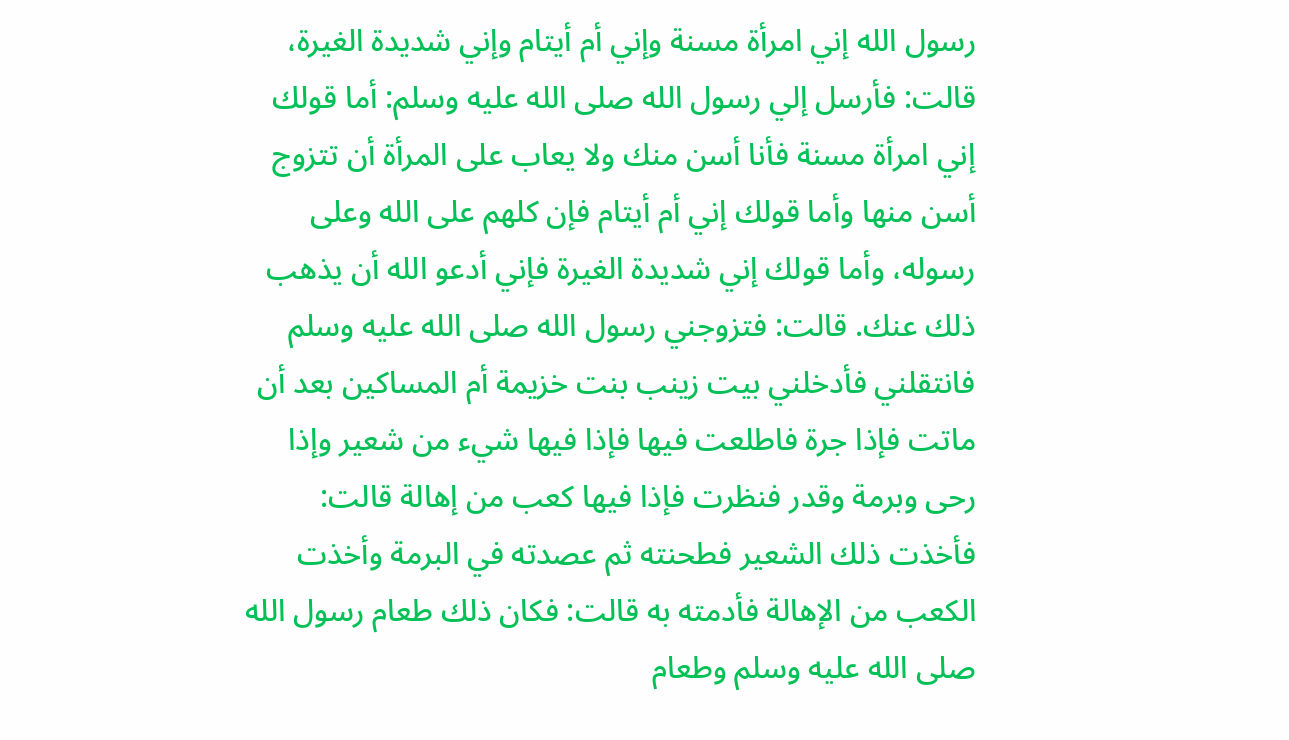رسول الله إني امرأة مسنة وإني أم أيتام وإني شديدة الغيرة، قالت: فأرسل إلي رسول الله صلى الله عليه وسلم: أما قولك إني امرأة مسنة فأنا أسن منك ولا يعاب على المرأة أن تتزوج أسن منها وأما قولك إني أم أيتام فإن كلهم على الله وعلى رسوله، وأما قولك إني شديدة الغيرة فإني أدعو الله أن يذهب ذلك عنك. قالت: فتزوجني رسول الله صلى الله عليه وسلم فانتقلني فأدخلني بيت زينب بنت خزيمة أم المساكين بعد أن ماتت فإذا جرة فاطلعت فيها فإذا فيها شيء من شعير وإذا رحى وبرمة وقدر فنظرت فإذا فيها كعب من إهالة قالت: فأخذت ذلك الشعير فطحنته ثم عصدته في البرمة وأخذت الكعب من الإهالة فأدمته به قالت: فكان ذلك طعام رسول الله صلى الله عليه وسلم وطعام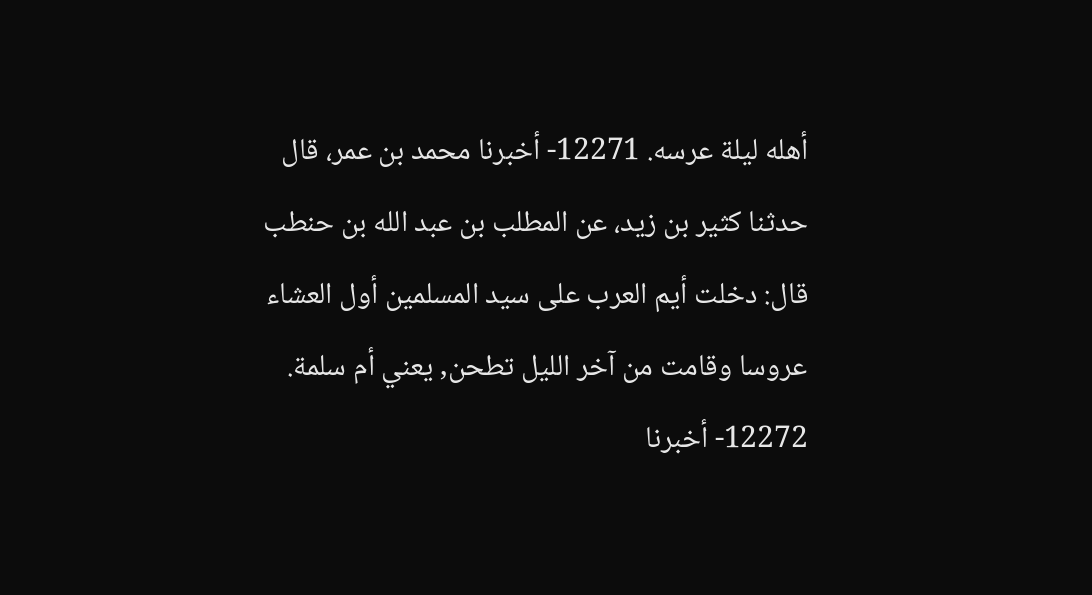أهله ليلة عرسه. 12271- أخبرنا محمد بن عمر، قال حدثنا كثير بن زيد، عن المطلب بن عبد الله بن حنطب قال: دخلت أيم العرب على سيد المسلمين أول العشاء عروسا وقامت من آخر الليل تطحن, يعني أم سلمة. 12272- أخبرنا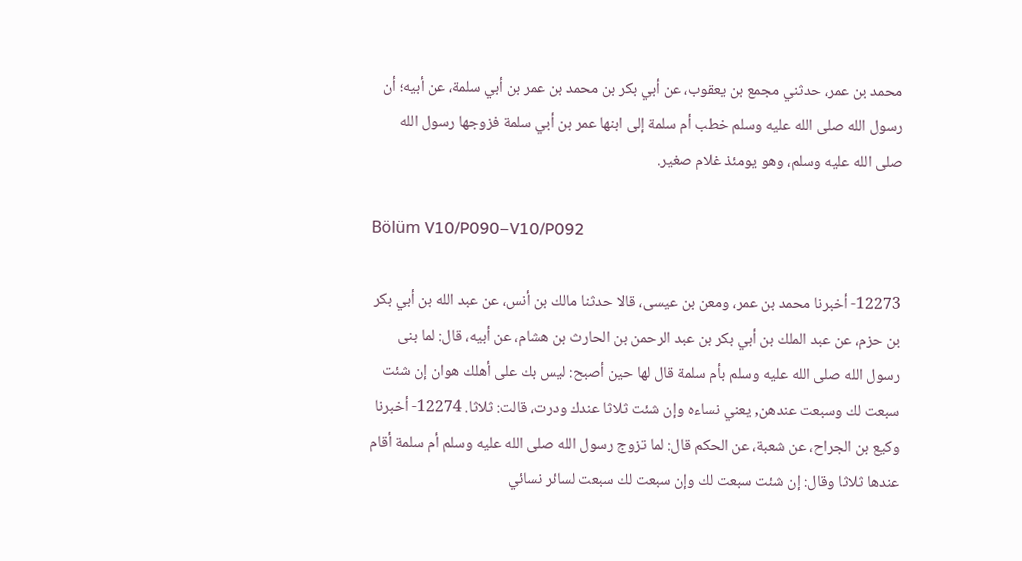محمد بن عمر، حدثني مجمع بن يعقوب، عن أبي بكر بن محمد بن عمر بن أبي سلمة، عن أبيه؛ أن رسول الله صلى الله عليه وسلم خطب أم سلمة إلى ابنها عمر بن أبي سلمة فزوجها رسول الله صلى الله عليه وسلم، وهو يومئذ غلام صغير.

Bölüm V10/P090–V10/P092

12273- أخبرنا محمد بن عمر، ومعن بن عيسى، قالا حدثنا مالك بن أنس، عن عبد الله بن أبي بكر بن حزم، عن عبد الملك بن أبي بكر بن عبد الرحمن بن الحارث بن هشام، عن أبيه، قال: لما بنى رسول الله صلى الله عليه وسلم بأم سلمة قال لها حين أصبح: ليس بك على أهلك هوان إن شئت سبعت لك وسبعت عندهن, يعني نساءه وإن شئت ثلاثا عندك ودرت، قالت: ثلاثا. 12274- أخبرنا وكيع بن الجراح، عن شعبة، عن الحكم قال: لما تزوج رسول الله صلى الله عليه وسلم أم سلمة أقام عندها ثلاثا وقال: إن شئت سبعت لك وإن سبعت لك سبعت لسائر نسائي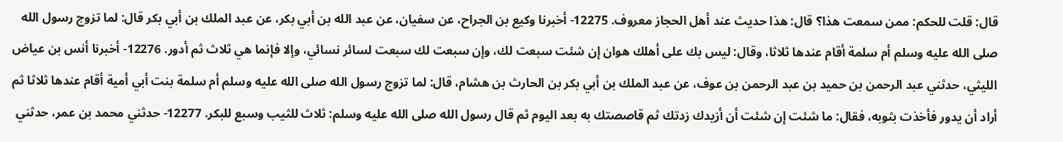قال: قلت للحكم: ممن سمعت هذا؟ قال: هذا حديث عند أهل الحجاز معروف. 12275- أخبرنا وكيع بن الجراح، عن سفيان، عن عبد الله بن أبي بكر، عن عبد الملك بن أبي بكر قال: لما تزوج رسول الله صلى الله عليه وسلم أم سلمة أقام عندها ثلاثا، وقال: ليس بك على أهلك هوان إن شئت سبعت لك، وإن سبعت لك سبعت لسائر نسائي، وإلا فإنما هي ثلاث ثم أدور. 12276- أخبرنا أنس بن عياض الليثي، حدثني عبد الرحمن بن حميد بن عبد الرحمن بن عوف، عن عبد الملك بن أبي بكر بن الحارث بن هشام، قال: لما تزوج رسول الله صلى الله عليه وسلم أم سلمة بنت أبي أمية أقام عندها ثلاثا ثم أراد أن يدور فأخذت بثوبه، فقال: ما شئت إن شئت أن أزيدك زدتك ثم قاصصتك به بعد اليوم ثم قال رسول الله صلى الله عليه وسلم: ثلاث للثيب وسبع للبكر. 12277- حدثني محمد بن عمر، حدثني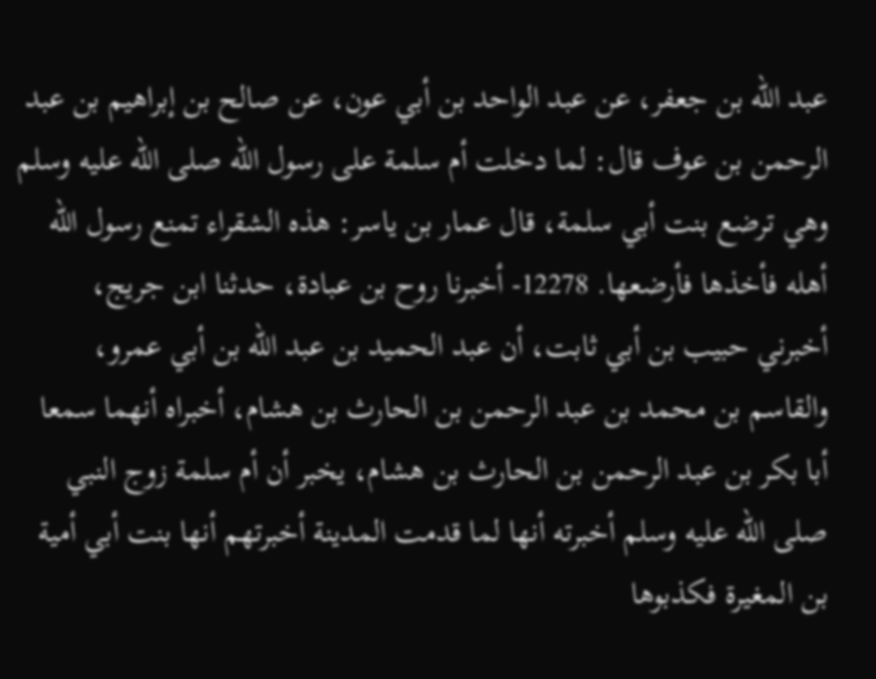عبد الله بن جعفر، عن عبد الواحد بن أبي عون، عن صالح بن إبراهيم بن عبد الرحمن بن عوف قال: لما دخلت أم سلمة على رسول الله صلى الله عليه وسلم وهي ترضع بنت أبي سلمة، قال عمار بن ياسر: هذه الشقراء تمنع رسول الله أهله فأخذها فأرضعها. 12278- أخبرنا روح بن عبادة، حدثنا ابن جريج، أخبرني حبيب بن أبي ثابت، أن عبد الحميد بن عبد الله بن أبي عمرو، والقاسم بن محمد بن عبد الرحمن بن الحارث بن هشام، أخبراه أنهما سمعا أبا بكر بن عبد الرحمن بن الحارث بن هشام، يخبر أن أم سلمة زوج النبي صلى الله عليه وسلم أخبرته أنها لما قدمت المدينة أخبرتهم أنها بنت أبي أمية بن المغيرة فكذبوها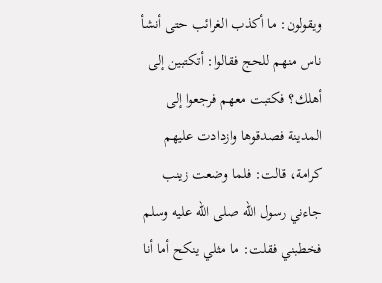ويقولون: ما أكذب الغرائب حتى أنشأ ناس منهم للحج فقالوا: أتكتبين إلى أهلك؟ فكتبت معهم فرجعوا إلى المدينة فصدقوها وازدادت عليهم كرامة، قالت: فلما وضعت زينب جاءني رسول الله صلى الله عليه وسلم فخطبني فقلت: ما مثلي ينكح أما أنا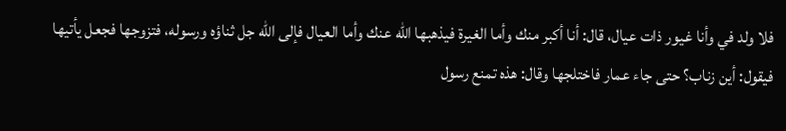فلا ولد في وأنا غيور ذات عيال، قال: أنا أكبر منك وأما الغيرة فيذهبها الله عنك وأما العيال فإلى الله جل ثناؤه ورسوله، فتزوجها فجعل يأتيها فيقول: أين زناب؟ حتى جاء عمار فاختلجها وقال: هذه تمنع رسول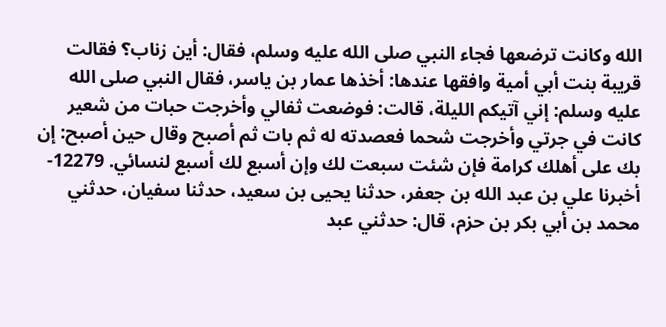الله وكانت ترضعها فجاء النبي صلى الله عليه وسلم، فقال: أين زناب؟ فقالت قريبة بنت أبي أمية وافقها عندها: أخذها عمار بن ياسر، فقال النبي صلى الله عليه وسلم: إني آتيكم الليلة، قالت: فوضعت ثفالي وأخرجت حبات من شعير كانت في جرتي وأخرجت شحما فعصدته له ثم بات ثم أصبح وقال حين أصبح: إن بك على أهلك كرامة فإن شئت سبعت لك وإن أسبع لك أسبع لنسائي. 12279- أخبرنا علي بن عبد الله بن جعفر، حدثنا يحيى بن سعيد، حدثنا سفيان، حدثني محمد بن أبي بكر بن حزم، قال: حدثني عبد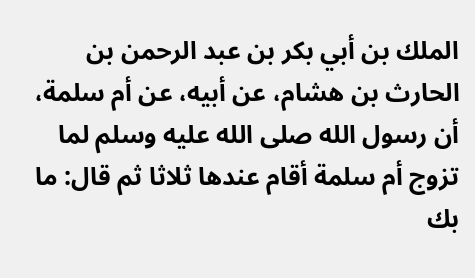الملك بن أبي بكر بن عبد الرحمن بن الحارث بن هشام، عن أبيه، عن أم سلمة، أن رسول الله صلى الله عليه وسلم لما تزوج أم سلمة أقام عندها ثلاثا ثم قال: ما بك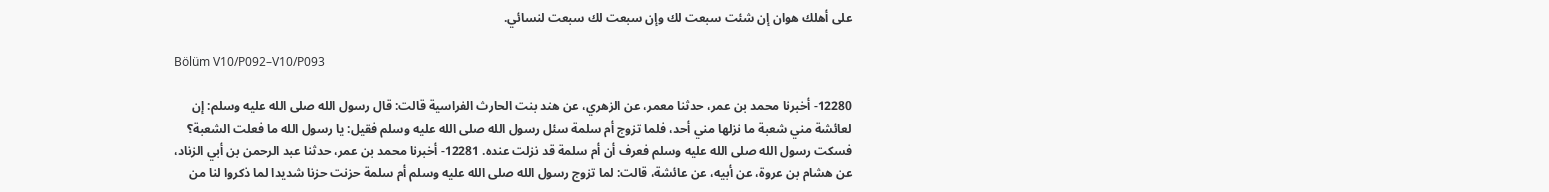على أهلك هوان إن شئت سبعت لك وإن سبعت لك سبعت لنسائي.

Bölüm V10/P092–V10/P093

12280- أخبرنا محمد بن عمر، حدثنا معمر، عن الزهري، عن هند بنت الحارث الفراسية قالت: قال رسول الله صلى الله عليه وسلم: إن لعائشة مني شعبة ما نزلها مني أحد، فلما تزوج أم سلمة سئل رسول الله صلى الله عليه وسلم فقيل: يا رسول الله ما فعلت الشعبة؟ فسكت رسول الله صلى الله عليه وسلم فعرف أن أم سلمة قد نزلت عنده. 12281- أخبرنا محمد بن عمر، حدثنا عبد الرحمن بن أبي الزناد، عن هشام بن عروة، عن أبيه، عن عائشة، قالت: لما تزوج رسول الله صلى الله عليه وسلم أم سلمة حزنت حزنا شديدا لما ذكروا لنا من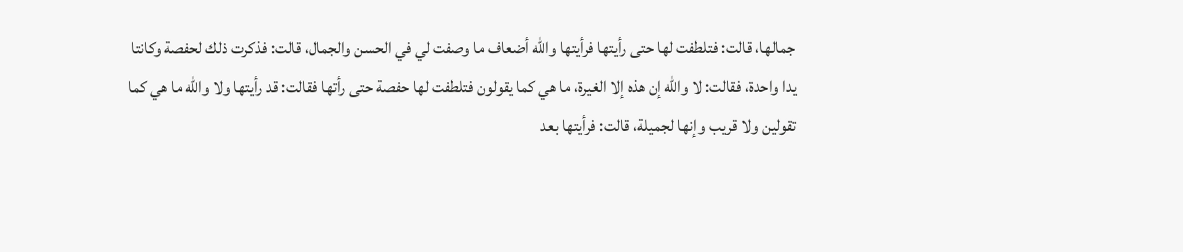جمالها، قالت: فتلطفت لها حتى رأيتها فرأيتها والله أضعاف ما وصفت لي في الحسن والجمال، قالت: فذكرت ذلك لحفصة وكانتا يدا واحدة، فقالت: لا والله إن هذه إلا الغيرة، ما هي كما يقولون فتلطفت لها حفصة حتى رأتها فقالت: قد رأيتها ولا والله ما هي كما تقولين ولا قريب وإنها لجميلة، قالت: فرأيتها بعد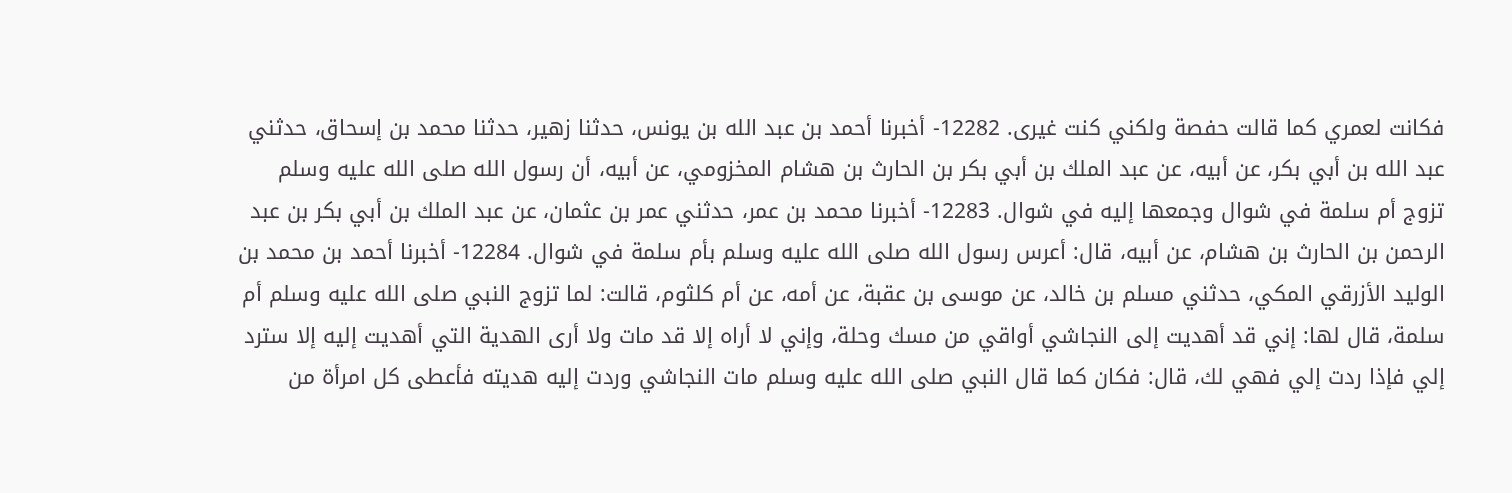فكانت لعمري كما قالت حفصة ولكني كنت غيرى. 12282- أخبرنا أحمد بن عبد الله بن يونس، حدثنا زهير، حدثنا محمد بن إسحاق، حدثني عبد الله بن أبي بكر، عن أبيه، عن عبد الملك بن أبي بكر بن الحارث بن هشام المخزومي، عن أبيه، أن رسول الله صلى الله عليه وسلم تزوج أم سلمة في شوال وجمعها إليه في شوال. 12283- أخبرنا محمد بن عمر، حدثني عمر بن عثمان، عن عبد الملك بن أبي بكر بن عبد الرحمن بن الحارث بن هشام، عن أبيه، قال: أعرس رسول الله صلى الله عليه وسلم بأم سلمة في شوال. 12284- أخبرنا أحمد بن محمد بن الوليد الأزرقي المكي، حدثني مسلم بن خالد، عن موسى بن عقبة، عن أمه، عن أم كلثوم، قالت: لما تزوج النبي صلى الله عليه وسلم أم سلمة، قال لها: إني قد أهديت إلى النجاشي أواقي من مسك وحلة، وإني لا أراه إلا قد مات ولا أرى الهدية التي أهديت إليه إلا سترد إلي فإذا ردت إلي فهي لك، قال: فكان كما قال النبي صلى الله عليه وسلم مات النجاشي وردت إليه هديته فأعطى كل امرأة من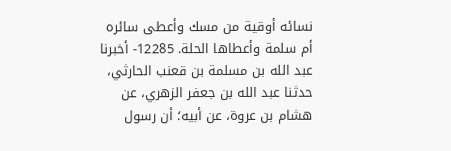نسائه أوقية من مسك وأعطى سائره أم سلمة وأعطاها الحلة. 12285- أخبرنا عبد الله بن مسلمة بن قعنب الحارثي، حدثنا عبد الله بن جعفر الزهري، عن هشام بن عروة، عن أبيه؛ أن رسول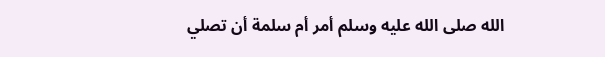الله صلى الله عليه وسلم أمر أم سلمة أن تصلي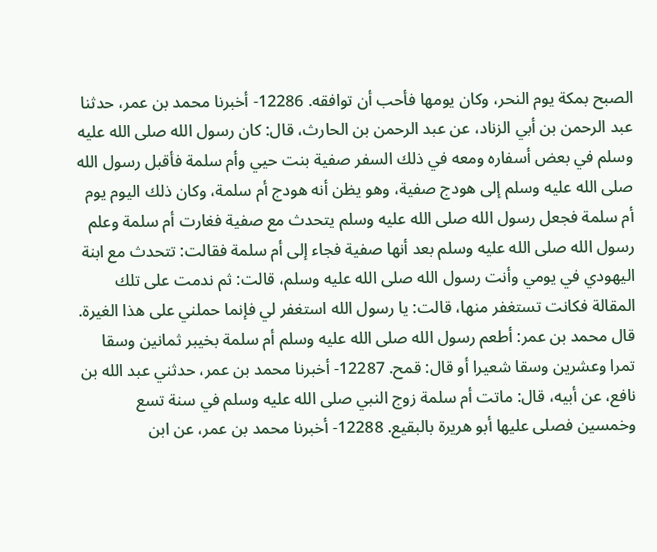الصبح بمكة يوم النحر، وكان يومها فأحب أن توافقه. 12286- أخبرنا محمد بن عمر، حدثنا عبد الرحمن بن أبي الزناد، عن عبد الرحمن بن الحارث، قال: كان رسول الله صلى الله عليه وسلم في بعض أسفاره ومعه في ذلك السفر صفية بنت حيي وأم سلمة فأقبل رسول الله صلى الله عليه وسلم إلى هودج صفية، وهو يظن أنه هودج أم سلمة، وكان ذلك اليوم يوم أم سلمة فجعل رسول الله صلى الله عليه وسلم يتحدث مع صفية فغارت أم سلمة وعلم رسول الله صلى الله عليه وسلم بعد أنها صفية فجاء إلى أم سلمة فقالت: تتحدث مع ابنة اليهودي في يومي وأنت رسول الله صلى الله عليه وسلم، قالت: ثم ندمت على تلك المقالة فكانت تستغفر منها، قالت: يا رسول الله استغفر لي فإنما حملني على هذا الغيرة. قال محمد بن عمر: أطعم رسول الله صلى الله عليه وسلم أم سلمة بخيبر ثمانين وسقا تمرا وعشرين وسقا شعيرا أو قال: قمح. 12287- أخبرنا محمد بن عمر، حدثني عبد الله بن نافع، عن أبيه، قال: ماتت أم سلمة زوج النبي صلى الله عليه وسلم في سنة تسع وخمسين فصلى عليها أبو هريرة بالبقيع. 12288- أخبرنا محمد بن عمر، عن ابن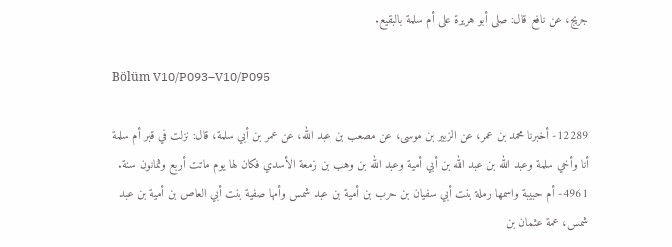جريج، عن نافع قال: صلى أبو هريرة على أم سلمة بالبقيع.

Bölüm V10/P093–V10/P095

12289- أخبرنا محمد بن عمر، عن الزبير بن موسى، عن مصعب بن عبد الله، عن عمر بن أبي سلمة، قال: نزلت في قبر أم سلمة أنا وأخي سلمة وعبد الله بن عبد الله بن أبي أمية وعبد الله بن وهب بن زمعة الأسدي فكان لها يوم ماتت أربع وثمانون سنة. 4961- أم حبيبة واسمها رملة بنت أبي سفيان بن حرب بن أمية بن عبد شمس وأمها صفية بنت أبي العاص بن أمية بن عبد شمس، عمة عثمان بن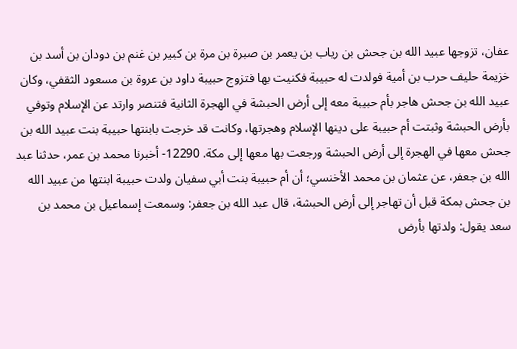عفان، تزوجها عبيد الله بن جحش بن رياب بن يعمر بن صبرة بن مرة بن كبير بن غنم بن دودان بن أسد بن خزيمة حليف حرب بن أمية فولدت له حبيبة فكنيت بها فتزوج حبيبة داود بن عروة بن مسعود الثقفي، وكان عبيد الله بن جحش هاجر بأم حبيبة معه إلى أرض الحبشة في الهجرة الثانية فتنصر وارتد عن الإسلام وتوفي بأرض الحبشة وثبتت أم حبيبة على دينها الإسلام وهجرتها، وكانت قد خرجت بابنتها حبيبة بنت عبيد الله بن جحش معها في الهجرة إلى أرض الحبشة ورجعت بها معها إلى مكة. 12290- أخبرنا محمد بن عمر، حدثنا عبد الله بن جعفر، عن عثمان بن محمد الأخنسي؛ أن أم حبيبة بنت أبي سفيان ولدت حبيبة ابنتها من عبيد الله بن جحش بمكة قبل أن تهاجر إلى أرض الحبشة، قال عبد الله بن جعفر: وسمعت إسماعيل بن محمد بن سعد يقول: ولدتها بأرض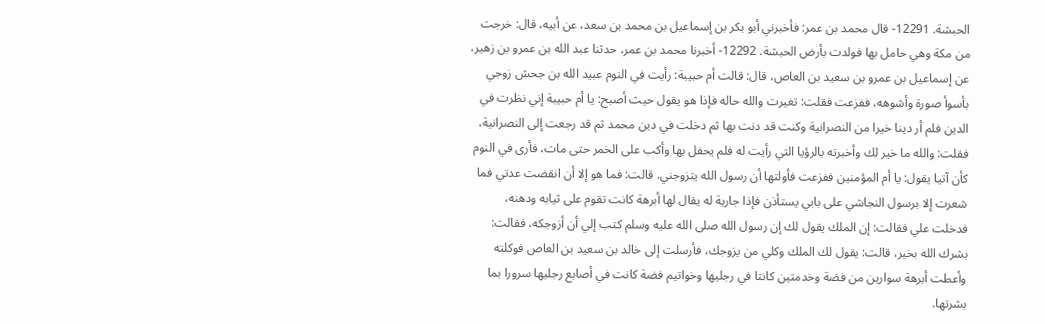الحبشة. 12291- قال محمد بن عمر: فأخبرني أبو بكر بن إسماعيل بن محمد بن سعد، عن أبيه، قال: خرجت من مكة وهي حامل بها فولدت بأرض الحبشة. 12292- أخبرنا محمد بن عمر، حدثنا عبد الله بن عمرو بن زهير، عن إسماعيل بن عمرو بن سعيد بن العاص، قال: قالت أم حبيبة: رأيت في النوم عبيد الله بن جحش زوجي بأسوأ صورة وأشوهه، ففزعت فقلت: تغيرت والله حاله فإذا هو يقول حيث أصبح: يا أم حبيبة إني نظرت في الدين فلم أر دينا خيرا من النصرانية وكنت قد دنت بها ثم دخلت في دين محمد ثم قد رجعت إلى النصرانية، فقلت: والله ما خير لك وأخبرته بالرؤيا التي رأيت له فلم يحفل بها وأكب على الخمر حتى مات، فأرى في النوم كأن آتيا يقول: يا أم المؤمنين ففزعت فأولتها أن رسول الله يتزوجني. قالت: فما هو إلا أن انقضت عدتي فما شعرت إلا برسول النجاشي على بابي يستأذن فإذا جارية له يقال لها أبرهة كانت تقوم على ثيابه ودهنه، فدخلت علي فقالت: إن الملك يقول لك إن رسول الله صلى الله عليه وسلم كتب إلي أن أزوجكه، فقالت: بشرك الله بخير، قالت: يقول لك الملك وكلي من يزوجك، فأرسلت إلى خالد بن سعيد بن العاص فوكلته وأعطت أبرهة سوارين من فضة وخدمتين كانتا في رجليها وخواتيم فضة كانت في أصابع رجليها سرورا بما بشرتها.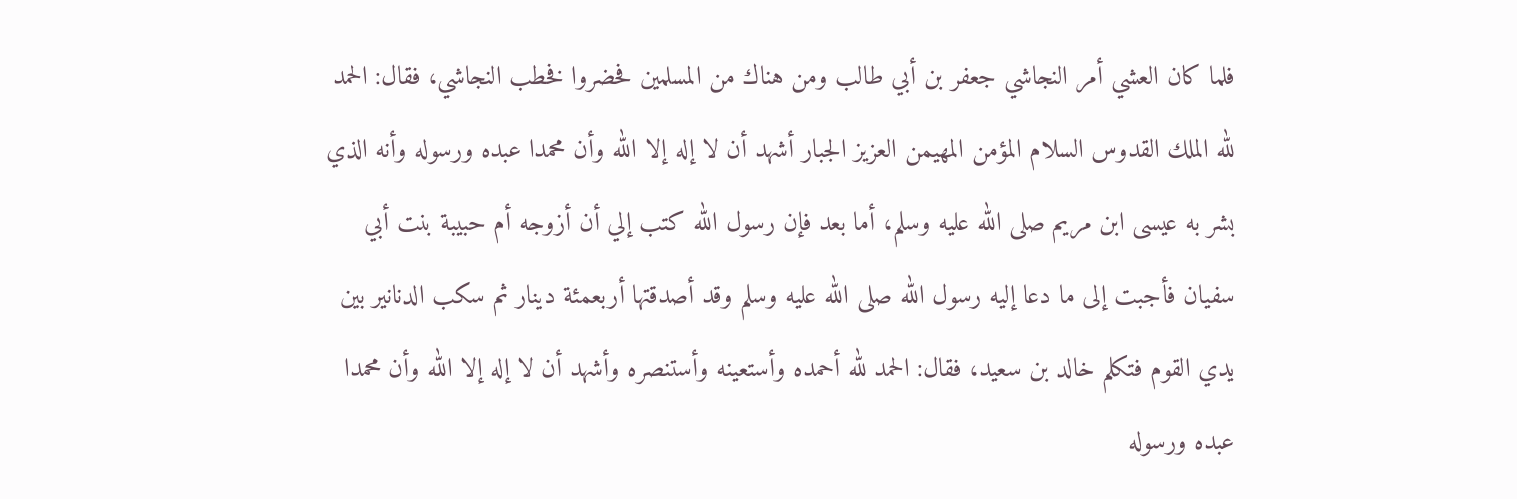فلما كان العشي أمر النجاشي جعفر بن أبي طالب ومن هناك من المسلمين فحضروا فخطب النجاشي، فقال: الحمد لله الملك القدوس السلام المؤمن المهيمن العزيز الجبار أشهد أن لا إله إلا الله وأن محمدا عبده ورسوله وأنه الذي بشر به عيسى ابن مريم صلى الله عليه وسلم، أما بعد فإن رسول الله كتب إلي أن أزوجه أم حبيبة بنت أبي سفيان فأجبت إلى ما دعا إليه رسول الله صلى الله عليه وسلم وقد أصدقتها أربعمئة دينار ثم سكب الدنانير بين يدي القوم فتكلم خالد بن سعيد، فقال: الحمد لله أحمده وأستعينه وأستنصره وأشهد أن لا إله إلا الله وأن محمدا عبده ورسوله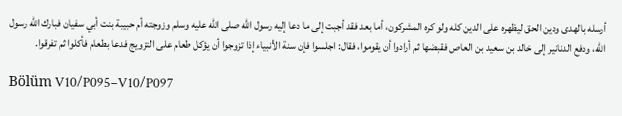أرسله بالهدى ودين الحق ليظهره على الدين كله ولو كره المشركون، أما بعد فقد أجبت إلى ما دعا إليه رسول الله صلى الله عليه وسلم وزوجته أم حبيبة بنت أبي سفيان فبارك الله رسول الله، ودفع الدنانير إلى خالد بن سعيد بن العاص فقبضها ثم أرادوا أن يقوموا، فقال: اجلسوا فإن سنة الأنبياء إذا تزوجوا أن يؤكل طعام على التزويج فدعا بطعام فأكلوا ثم تفرقوا.

Bölüm V10/P095–V10/P097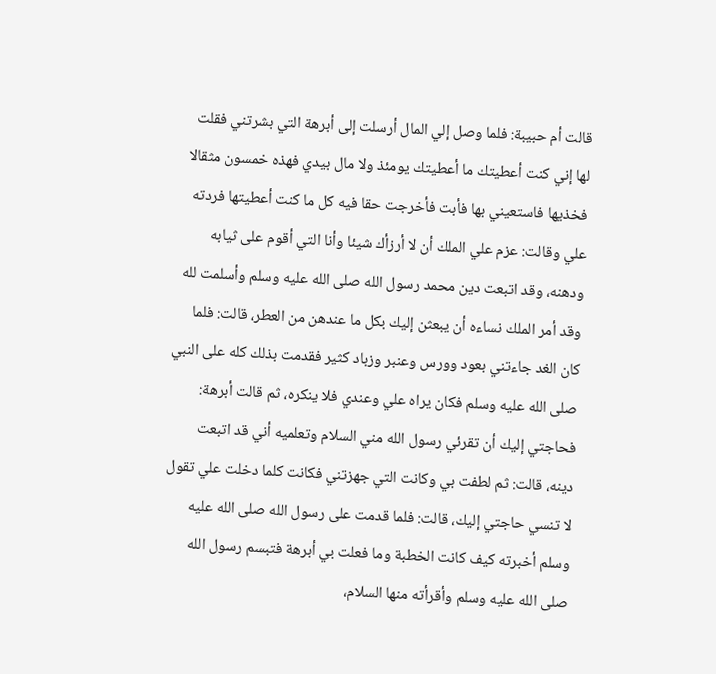قالت أم حبيبة: فلما وصل إلي المال أرسلت إلى أبرهة التي بشرتني فقلت لها إني كنت أعطيتك ما أعطيتك يومئذ ولا مال بيدي فهذه خمسون مثقالا فخذيها فاستعيني بها فأبت فأخرجت حقا فيه كل ما كنت أعطيتها فردته علي وقالت: عزم علي الملك أن لا أرزأك شيئا وأنا التي أقوم على ثيابه ودهنه، وقد اتبعت دين محمد رسول الله صلى الله عليه وسلم وأسلمت لله وقد أمر الملك نساءه أن يبعثن إليك بكل ما عندهن من العطر، قالت: فلما كان الغد جاءتني بعود وورس وعنبر وزباد كثير فقدمت بذلك كله على النبي صلى الله عليه وسلم فكان يراه علي وعندي فلا ينكره، ثم قالت أبرهة: فحاجتي إليك أن تقرئي رسول الله مني السلام وتعلميه أني قد اتبعت دينه، قالت: ثم لطفت بي وكانت التي جهزتني فكانت كلما دخلت علي تقول لا تنسي حاجتي إليك، قالت: فلما قدمت على رسول الله صلى الله عليه وسلم أخبرته كيف كانت الخطبة وما فعلت بي أبرهة فتبسم رسول الله صلى الله عليه وسلم وأقرأته منها السلام،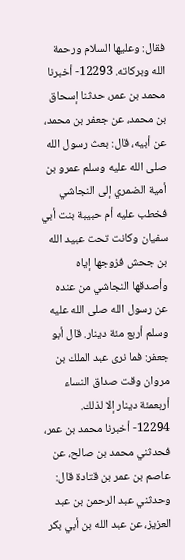فقال: وعليها السلام ورحمة الله وبركاته. 12293- أخبرنا محمد بن عمر، حدثنا إسحاق بن محمد، عن جعفر بن محمد، عن أبيه، قال: بعث رسول الله صلى الله عليه وسلم عمرو بن أمية الضمري إلى النجاشي فخطب عليه أم حبيبة بنت أبي سفيان وكانت تحت عبيد الله بن جحش فزوجها إياه وأصدقها النجاشي من عنده عن رسول الله صلى الله عليه وسلم أربع مئة دينار. قال أبو جعفر: فما نرى عبد الملك بن مروان وقت صداق النساء أربعمئة دينار إلا لذلك. 12294- أخبرنا محمد بن عمر، فحدثني محمد بن صالح، عن عاصم بن عمر بن قتادة قال: وحدثني عبد الرحمن بن عبد العزيز، عن عبد الله بن أبي بكر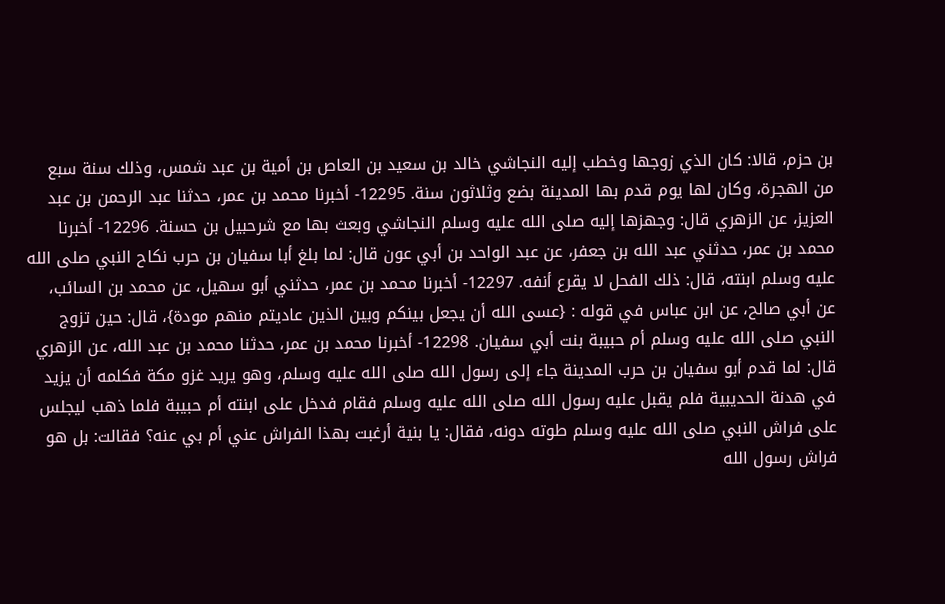بن حزم، قالا: كان الذي زوجها وخطب إليه النجاشي خالد بن سعيد بن العاص بن أمية بن عبد شمس، وذلك سنة سبع من الهجرة، وكان لها يوم قدم بها المدينة بضع وثلاثون سنة. 12295- أخبرنا محمد بن عمر، حدثنا عبد الرحمن بن عبد العزيز، عن الزهري قال: وجهزها إليه صلى الله عليه وسلم النجاشي وبعث بها مع شرحبيل بن حسنة. 12296- أخبرنا محمد بن عمر، حدثني عبد الله بن جعفر، عن عبد الواحد بن أبي عون قال: لما بلغ أبا سفيان بن حرب نكاح النبي صلى الله عليه وسلم ابنته، قال: ذلك الفحل لا يقرع أنفه. 12297- أخبرنا محمد بن عمر، حدثني أبو سهيل، عن محمد بن السائب، عن أبي صالح، عن ابن عباس في قوله : {عسى الله أن يجعل بينكم وبين الذين عاديتم منهم مودة}، قال: حين تزوج النبي صلى الله عليه وسلم أم حبيبة بنت أبي سفيان. 12298- أخبرنا محمد بن عمر، حدثنا محمد بن عبد الله، عن الزهري قال: لما قدم أبو سفيان بن حرب المدينة جاء إلى رسول الله صلى الله عليه وسلم، وهو يريد غزو مكة فكلمه أن يزيد في هدنة الحديبية فلم يقبل عليه رسول الله صلى الله عليه وسلم فقام فدخل على ابنته أم حبيبة فلما ذهب ليجلس على فراش النبي صلى الله عليه وسلم طوته دونه، فقال: يا بنية أرغبت بهذا الفراش عني أم بي عنه؟ فقالت: بل هو فراش رسول الله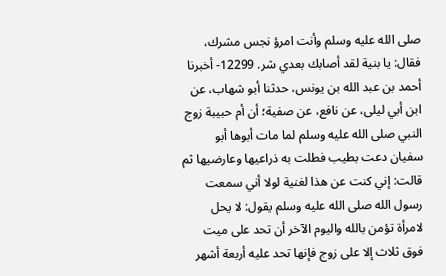صلى الله عليه وسلم وأنت امرؤ نجس مشرك، فقال: يا بنية لقد أصابك بعدي شر. 12299- أخبرنا أحمد بن عبد الله بن يونس، حدثنا أبو شهاب، عن ابن أبي ليلى، عن نافع، عن صفية؛ أن أم حبيبة زوج النبي صلى الله عليه وسلم لما مات أبوها أبو سفيان دعت بطيب فطلت به ذراعيها وعارضيها ثم قالت: إني كنت عن هذا لغنية لولا أني سمعت رسول الله صلى الله عليه وسلم يقول: لا يحل لامرأة تؤمن بالله واليوم الآخر أن تحد على ميت فوق ثلاث إلا على زوج فإنها تحد عليه أربعة أشهر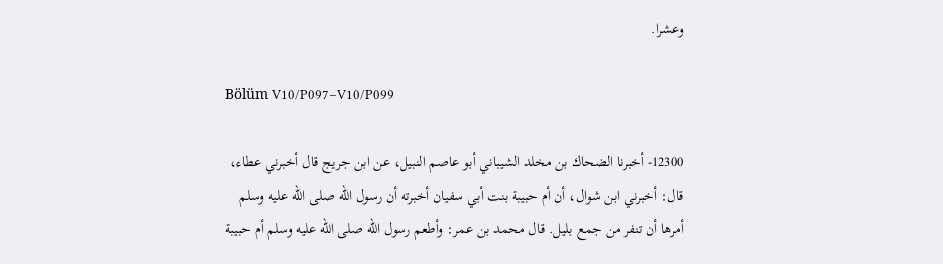وعشرا.

Bölüm V10/P097–V10/P099

12300- أخبرنا الضحاك بن مخلد الشيباني أبو عاصم النبيل، عن ابن جريج قال أخبرني عطاء، قال: أخبرني ابن شوال، أن أم حبيبة بنت أبي سفيان أخبرته أن رسول الله صلى الله عليه وسلم أمرها أن تنفر من جمع بليل. قال محمد بن عمر: وأطعم رسول الله صلى الله عليه وسلم أم حبيبة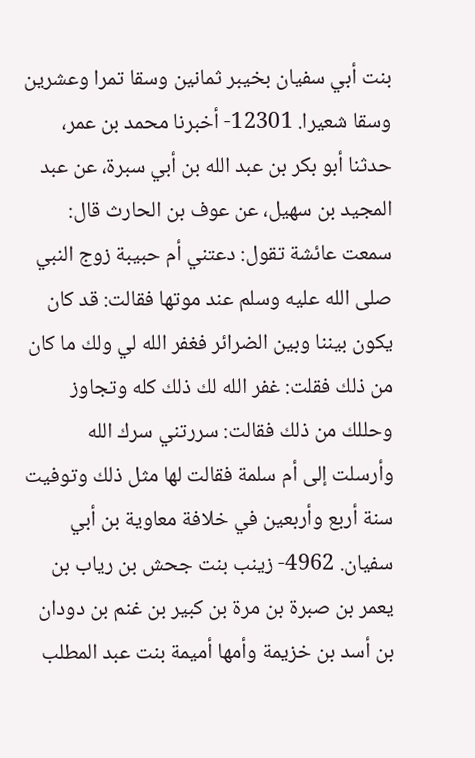بنت أبي سفيان بخيبر ثمانين وسقا تمرا وعشرين وسقا شعيرا. 12301- أخبرنا محمد بن عمر، حدثنا أبو بكر بن عبد الله بن أبي سبرة، عن عبد المجيد بن سهيل، عن عوف بن الحارث قال: سمعت عائشة تقول: دعتني أم حبيبة زوج النبي صلى الله عليه وسلم عند موتها فقالت: قد كان يكون بيننا وبين الضرائر فغفر الله لي ولك ما كان من ذلك فقلت: غفر الله لك ذلك كله وتجاوز وحللك من ذلك فقالت: سررتني سرك الله وأرسلت إلى أم سلمة فقالت لها مثل ذلك وتوفيت سنة أربع وأربعين في خلافة معاوية بن أبي سفيان. 4962- زينب بنت جحش بن رياب بن يعمر بن صبرة بن مرة بن كبير بن غنم بن دودان بن أسد بن خزيمة وأمها أميمة بنت عبد المطلب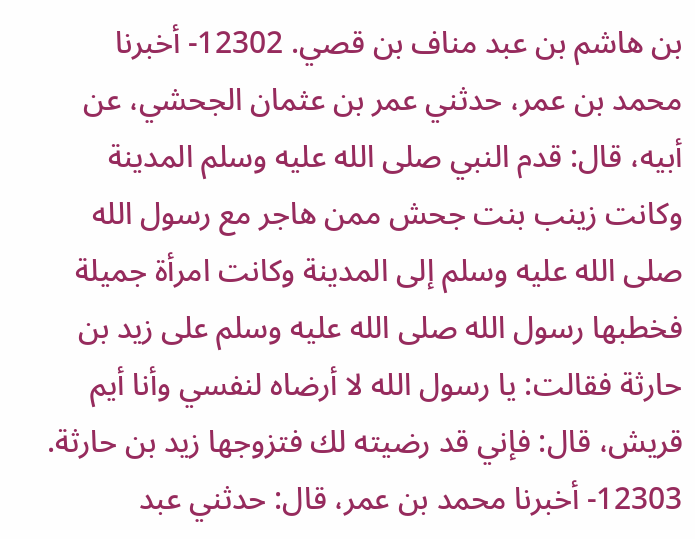بن هاشم بن عبد مناف بن قصي. 12302- أخبرنا محمد بن عمر، حدثني عمر بن عثمان الجحشي، عن أبيه، قال: قدم النبي صلى الله عليه وسلم المدينة وكانت زينب بنت جحش ممن هاجر مع رسول الله صلى الله عليه وسلم إلى المدينة وكانت امرأة جميلة فخطبها رسول الله صلى الله عليه وسلم على زيد بن حارثة فقالت: يا رسول الله لا أرضاه لنفسي وأنا أيم قريش، قال: فإني قد رضيته لك فتزوجها زيد بن حارثة. 12303- أخبرنا محمد بن عمر، قال: حدثني عبد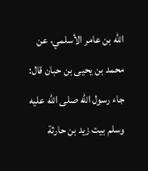الله بن عامر الأسلمي، عن محمد بن يحيى بن حبان قال: جاء رسول الله صلى الله عليه وسلم بيت زيد بن حارثة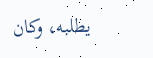يطلبه، وكان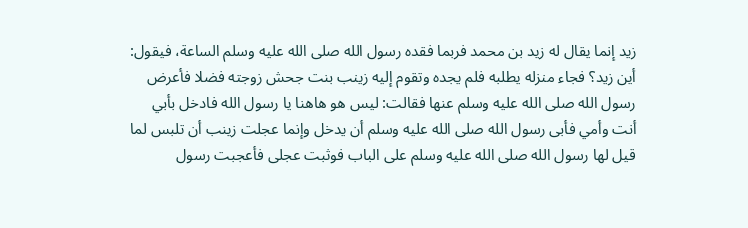زيد إنما يقال له زيد بن محمد فربما فقده رسول الله صلى الله عليه وسلم الساعة، فيقول: أين زيد؟ فجاء منزله يطلبه فلم يجده وتقوم إليه زينب بنت جحش زوجته فضلا فأعرض رسول الله صلى الله عليه وسلم عنها فقالت: ليس هو هاهنا يا رسول الله فادخل بأبي أنت وأمي فأبى رسول الله صلى الله عليه وسلم أن يدخل وإنما عجلت زينب أن تلبس لما قيل لها رسول الله صلى الله عليه وسلم على الباب فوثبت عجلى فأعجبت رسول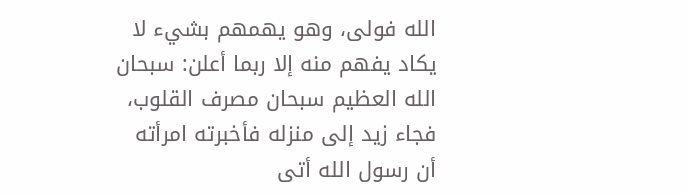الله فولى، وهو يهمهم بشيء لا يكاد يفهم منه إلا ربما أعلن: سبحان الله العظيم سبحان مصرف القلوب، فجاء زيد إلى منزله فأخبرته امرأته أن رسول الله أتى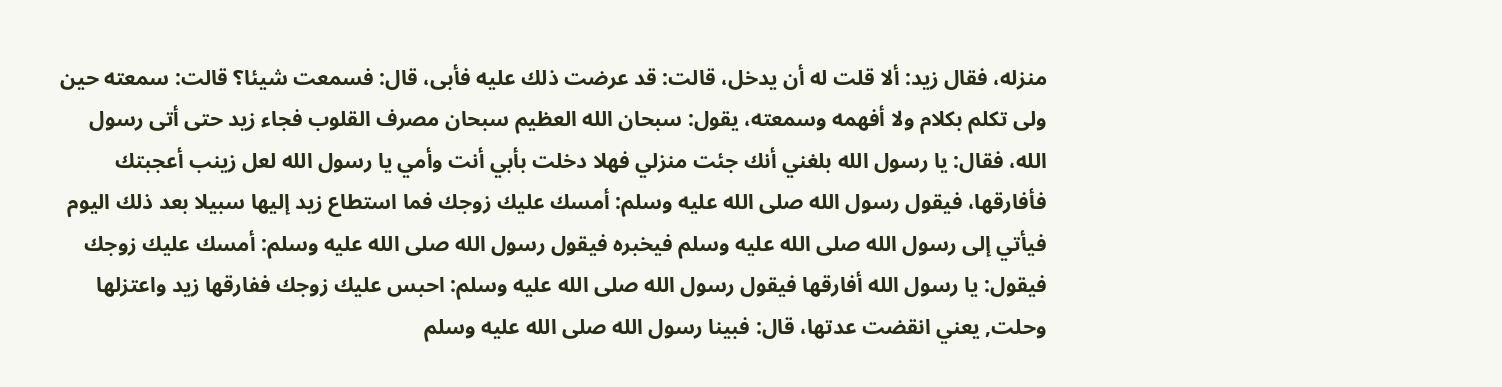منزله، فقال زيد: ألا قلت له أن يدخل، قالت: قد عرضت ذلك عليه فأبى، قال: فسمعت شيئا؟ قالت: سمعته حين ولى تكلم بكلام ولا أفهمه وسمعته، يقول: سبحان الله العظيم سبحان مصرف القلوب فجاء زيد حتى أتى رسول الله، فقال: يا رسول الله بلغني أنك جئت منزلي فهلا دخلت بأبي أنت وأمي يا رسول الله لعل زينب أعجبتك فأفارقها، فيقول رسول الله صلى الله عليه وسلم: أمسك عليك زوجك فما استطاع زيد إليها سبيلا بعد ذلك اليوم فيأتي إلى رسول الله صلى الله عليه وسلم فيخبره فيقول رسول الله صلى الله عليه وسلم: أمسك عليك زوجك فيقول: يا رسول الله أفارقها فيقول رسول الله صلى الله عليه وسلم: احبس عليك زوجك ففارقها زيد واعتزلها وحلت, يعني انقضت عدتها، قال: فبينا رسول الله صلى الله عليه وسلم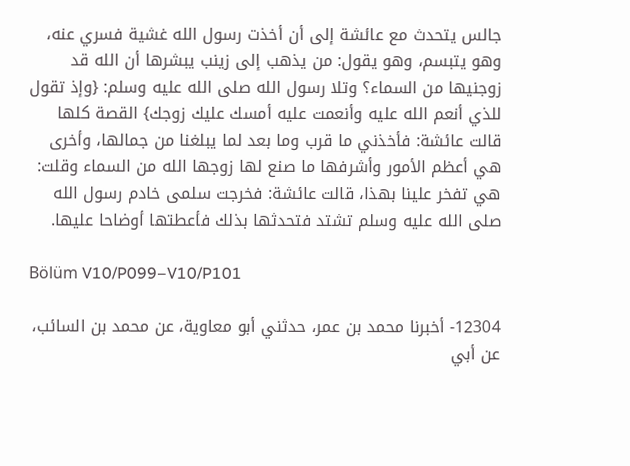جالس يتحدث مع عائشة إلى أن أخذت رسول الله غشية فسري عنه، وهو يتبسم، وهو يقول: من يذهب إلى زينب يبشرها أن الله قد زوجنيها من السماء؟ وتلا رسول الله صلى الله عليه وسلم: {وإذ تقول للذي أنعم الله عليه وأنعمت عليه أمسك عليك زوجك} القصة كلها قالت عائشة: فأخذني ما قرب وما بعد لما يبلغنا من جمالها، وأخرى هي أعظم الأمور وأشرفها ما صنع لها زوجها الله من السماء وقلت: هي تفخر علينا بهذا، قالت عائشة: فخرجت سلمى خادم رسول الله صلى الله عليه وسلم تشتد فتحدثها بذلك فأعطتها أوضاحا عليها.

Bölüm V10/P099–V10/P101

12304- أخبرنا محمد بن عمر، حدثني أبو معاوية، عن محمد بن السائب، عن أبي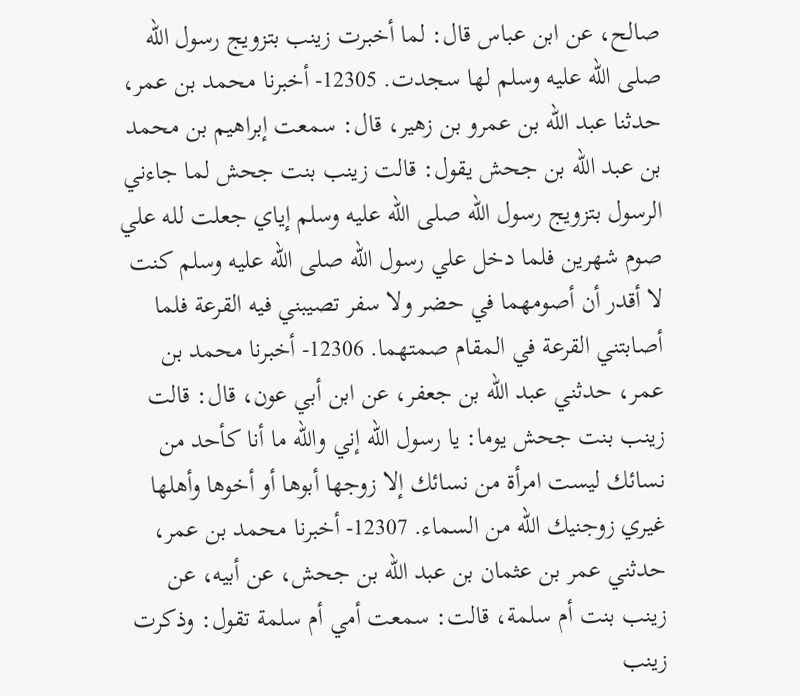صالح، عن ابن عباس قال: لما أخبرت زينب بتزويج رسول الله صلى الله عليه وسلم لها سجدت. 12305- أخبرنا محمد بن عمر، حدثنا عبد الله بن عمرو بن زهير، قال: سمعت إبراهيم بن محمد بن عبد الله بن جحش يقول: قالت زينب بنت جحش لما جاءني الرسول بتزويج رسول الله صلى الله عليه وسلم إياي جعلت لله علي صوم شهرين فلما دخل علي رسول الله صلى الله عليه وسلم كنت لا أقدر أن أصومهما في حضر ولا سفر تصيبني فيه القرعة فلما أصابتني القرعة في المقام صمتهما. 12306- أخبرنا محمد بن عمر، حدثني عبد الله بن جعفر، عن ابن أبي عون، قال: قالت زينب بنت جحش يوما: يا رسول الله إني والله ما أنا كأحد من نسائك ليست امرأة من نسائك إلا زوجها أبوها أو أخوها وأهلها غيري زوجنيك الله من السماء. 12307- أخبرنا محمد بن عمر، حدثني عمر بن عثمان بن عبد الله بن جحش، عن أبيه، عن زينب بنت أم سلمة، قالت: سمعت أمي أم سلمة تقول: وذكرت زينب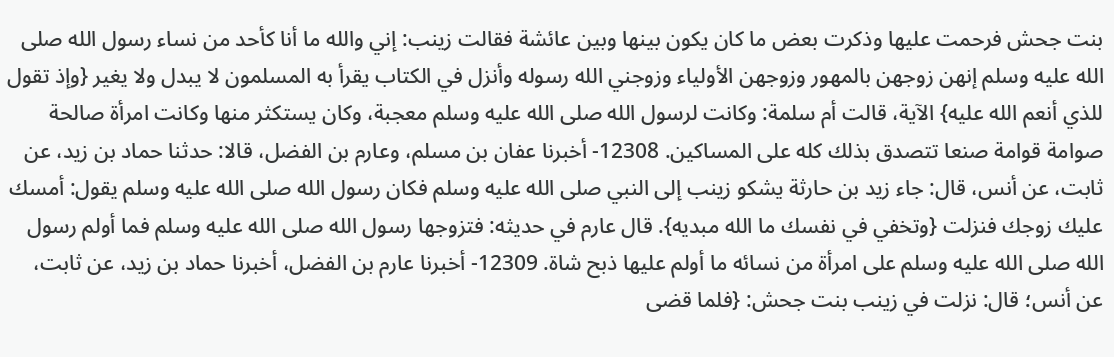بنت جحش فرحمت عليها وذكرت بعض ما كان يكون بينها وبين عائشة فقالت زينب: إني والله ما أنا كأحد من نساء رسول الله صلى الله عليه وسلم إنهن زوجهن بالمهور وزوجهن الأولياء وزوجني الله رسوله وأنزل في الكتاب يقرأ به المسلمون لا يبدل ولا يغير {وإذ تقول للذي أنعم الله عليه} الآية، قالت أم سلمة: وكانت لرسول الله صلى الله عليه وسلم معجبة، وكان يستكثر منها وكانت امرأة صالحة صوامة قوامة صنعا تتصدق بذلك كله على المساكين. 12308- أخبرنا عفان بن مسلم، وعارم بن الفضل، قالا: حدثنا حماد بن زيد، عن ثابت، عن أنس، قال: جاء زيد بن حارثة يشكو زينب إلى النبي صلى الله عليه وسلم فكان رسول الله صلى الله عليه وسلم يقول: أمسك عليك زوجك فنزلت {وتخفي في نفسك ما الله مبديه}. قال عارم في حديثه: فتزوجها رسول الله صلى الله عليه وسلم فما أولم رسول الله صلى الله عليه وسلم على امرأة من نسائه ما أولم عليها ذبح شاة. 12309- أخبرنا عارم بن الفضل، أخبرنا حماد بن زيد، عن ثابت، عن أنس؛ قال: نزلت في زينب بنت جحش: {فلما قضى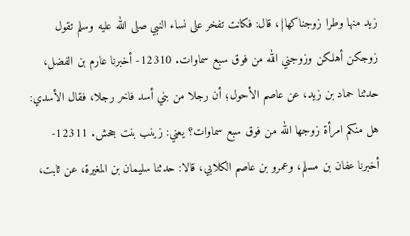زيد منها وطرا زوجناكها}، قال: فكانت تفخر على نساء النبي صلى الله عليه وسلم تقول زوجكن أهلكن وزوجني الله من فوق سبع سماوات. 12310- أخبرنا عارم بن الفضل، حدثنا حماد بن زيد، عن عاصم الأحول؛ أن رجلا من بني أسد فاخر رجلا، فقال الأسدي: هل منكم امرأة زوجها الله من فوق سبع سماوات؟ يعني: زينب بنت جحش. 12311- أخبرنا عفان بن مسلم، وعمرو بن عاصم الكلابي، قالا: حدثنا سليمان بن المغيرة، عن ثابت،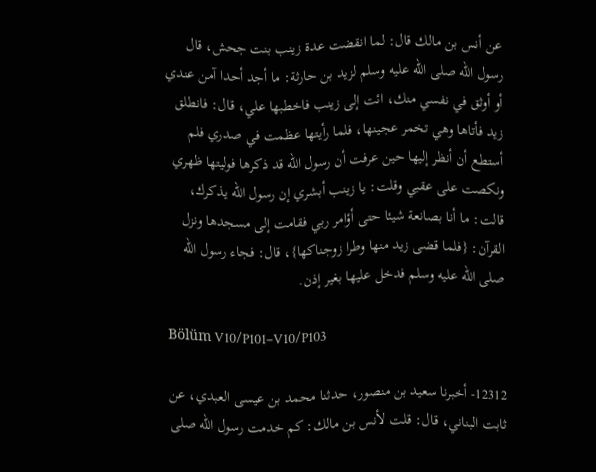عن أنس بن مالك قال: لما انقضت عدة زينب بنت جحش، قال رسول الله صلى الله عليه وسلم لزيد بن حارثة: ما أجد أحدا آمن عندي أو أوثق في نفسي منك، ائت إلى زينب فاخطبها علي، قال: فانطلق زيد فأتاها وهي تخمر عجينها، فلما رأيتها عظمت في صدري فلم أستطع أن أنظر إليها حين عرفت أن رسول الله قد ذكرها فوليتها ظهري ونكصت على عقبي وقلت: يا زينب أبشري إن رسول الله يذكرك، قالت: ما أنا بصانعة شيئا حتى أؤامر ربي فقامت إلى مسجدها ونزل القرآن: {فلما قضى زيد منها وطرا زوجناكها}، قال: فجاء رسول الله صلى الله عليه وسلم فدخل عليها بغير إذن.

Bölüm V10/P101–V10/P103

12312- أخبرنا سعيد بن منصور، حدثنا محمد بن عيسى العبدي، عن ثابت البناني، قال: قلت لأنس بن مالك: كم خدمت رسول الله صلى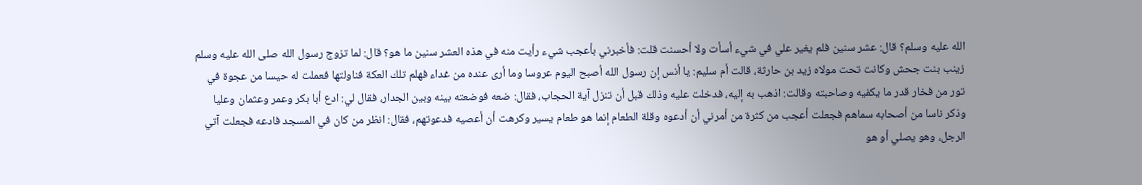الله عليه وسلم؟ قال: عشر سنين فلم يغير علي في شيء أسأت ولا أحسنت قلت: فأخبرني بأعجب شيء رأيت منه في هذه العشر سنين ما هو؟ قال: لما تزوج رسول الله صلى الله عليه وسلم زينب بنت جحش وكانت تحت مولاه زيد بن حارثة، قالت أم سليم: يا أنس إن رسول الله أصبح اليوم عروسا وما أرى عنده من غداء فهلم تلك العكة فناولتها فعملت له حيسا من عجوة في تور من فخار قدر ما يكفيه وصاحبته وقالت: اذهب به إليه، فدخلت عليه وذلك قبل أن تنزل آية الحجاب، فقال: ضعه فوضعته بينه وبين الجدار، فقال لي: ادع أبا بكر وعمر وعثمان وعليا وذكر ناسا من أصحابه سماهم فجعلت أعجب من كثرة من أمرني أن أدعوه وقلة الطعام إنما هو طعام يسير وكرهت أن أعصيه فدعوتهم، فقال: انظر من كان في المسجد فادعه فجعلت آتي الرجل، وهو يصلي أو هو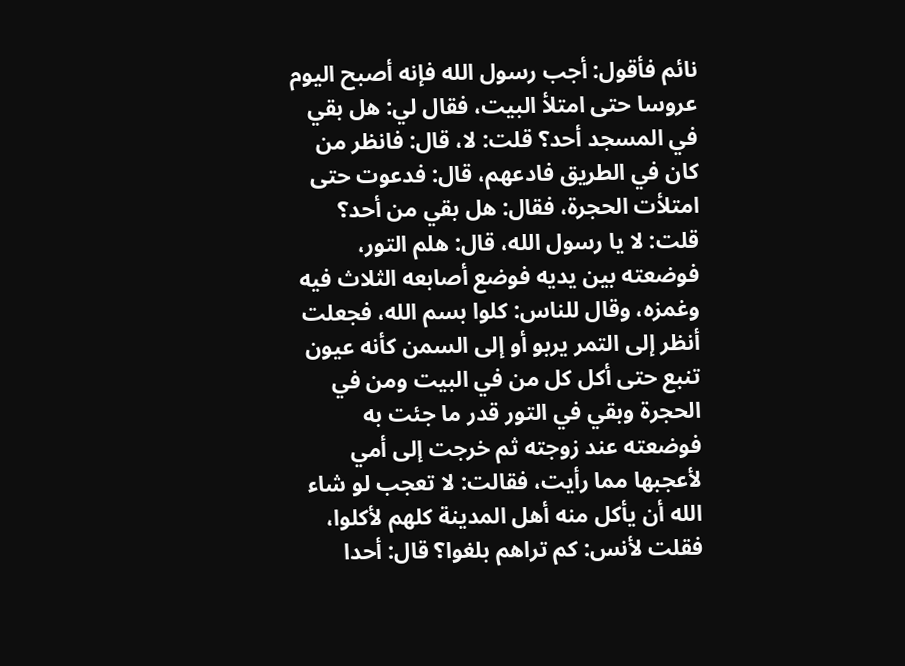نائم فأقول: أجب رسول الله فإنه أصبح اليوم عروسا حتى امتلأ البيت، فقال لي: هل بقي في المسجد أحد؟ قلت: لا، قال: فانظر من كان في الطريق فادعهم، قال: فدعوت حتى امتلأت الحجرة، فقال: هل بقي من أحد؟ قلت: لا يا رسول الله، قال: هلم التور، فوضعته بين يديه فوضع أصابعه الثلاث فيه وغمزه، وقال للناس: كلوا بسم الله، فجعلت أنظر إلى التمر يربو أو إلى السمن كأنه عيون تنبع حتى أكل كل من في البيت ومن في الحجرة وبقي في التور قدر ما جئت به فوضعته عند زوجته ثم خرجت إلى أمي لأعجبها مما رأيت، فقالت: لا تعجب لو شاء الله أن يأكل منه أهل المدينة كلهم لأكلوا، فقلت لأنس: كم تراهم بلغوا؟ قال: أحدا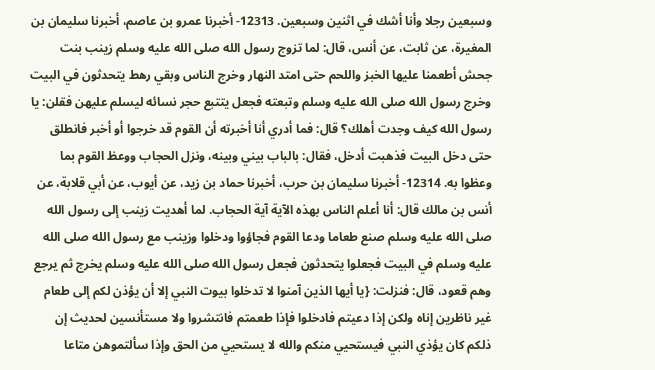وسبعين رجلا وأنا أشك في اثنين وسبعين. 12313- أخبرنا عمرو بن عاصم، أخبرنا سليمان بن المغيرة، عن ثابت، عن أنس، قال: لما تزوج رسول الله صلى الله عليه وسلم زينب بنت جحش أطعمنا عليها الخبز واللحم حتى امتد النهار وخرج الناس وبقي رهط يتحدثون في البيت وخرج رسول الله صلى الله عليه وسلم وتبعته فجعل يتتبع حجر نسائه ليسلم عليهن فقلن: يا رسول الله كيف وجدت أهلك؟ قال: فما أدري أنا أخبرته أن القوم قد خرجوا أو أخبر فانطلق حتى دخل البيت فذهبت أدخل، فقال: بالباب بيني وبينه، ونزل الحجاب ووعظ القوم بما وعظوا به. 12314- أخبرنا سليمان بن حرب، أخبرنا حماد بن زيد، عن أيوب، عن أبي قلابة، عن أنس بن مالك قال: أنا أعلم الناس بهذه الآية آية الحجاب. لما أهديت زينب إلى رسول الله صلى الله عليه وسلم صنع طعاما ودعا القوم فجاؤوا ودخلوا وزينب مع رسول الله صلى الله عليه وسلم في البيت فجعلوا يتحدثون فجعل رسول الله صلى الله عليه وسلم يخرج ثم يرجع وهم قعود، قال: فنزلت: {يا أيها الذين آمنوا لا تدخلوا بيوت النبي إلا أن يؤذن لكم إلى طعام غير ناظرين إناه ولكن إذا دعيتم فادخلوا فإذا طعمتم فانتشروا ولا مستأنسين لحديث إن ذلكم كان يؤذي النبي فيستحيي منكم والله لا يستحيي من الحق وإذا سألتموهن متاعا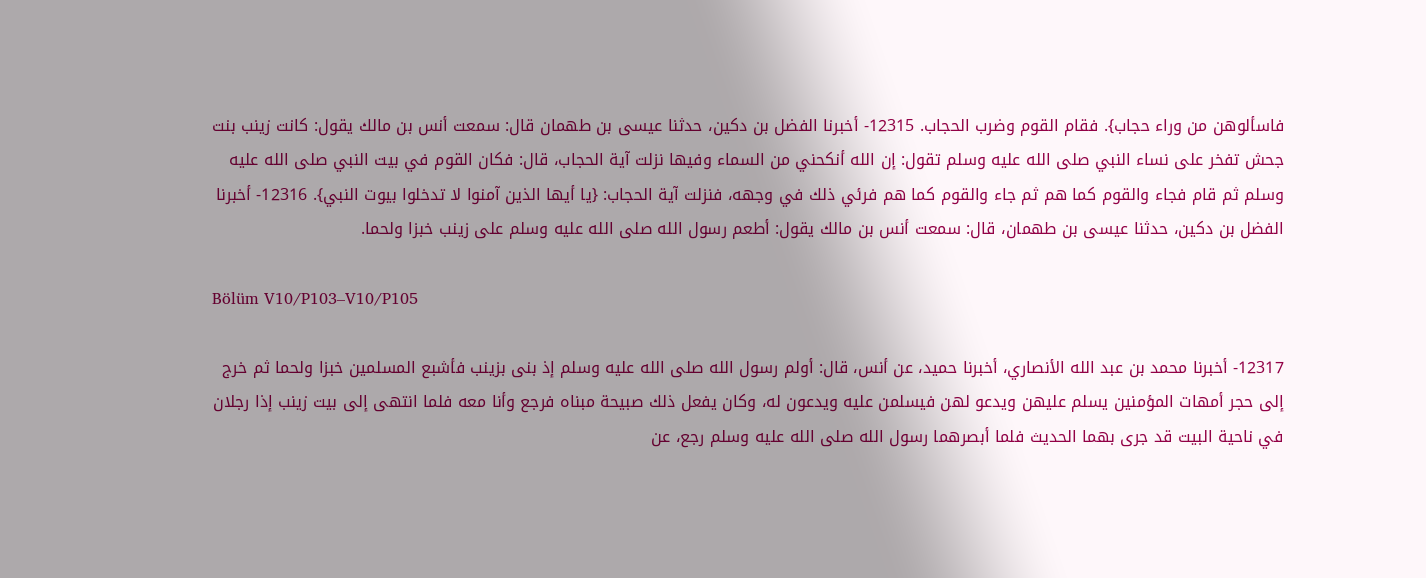فاسألوهن من وراء حجاب}. فقام القوم وضرب الحجاب. 12315- أخبرنا الفضل بن دكين، حدثنا عيسى بن طهمان قال: سمعت أنس بن مالك يقول: كانت زينب بنت جحش تفخر على نساء النبي صلى الله عليه وسلم تقول: إن الله أنكحني من السماء وفيها نزلت آية الحجاب، قال: فكان القوم في بيت النبي صلى الله عليه وسلم ثم قام فجاء والقوم كما هم ثم جاء والقوم كما هم فرئي ذلك في وجهه، فنزلت آية الحجاب: {يا أيها الذين آمنوا لا تدخلوا بيوت النبي}. 12316- أخبرنا الفضل بن دكين، حدثنا عيسى بن طهمان، قال: سمعت أنس بن مالك يقول: أطعم رسول الله صلى الله عليه وسلم على زينب خبزا ولحما.

Bölüm V10/P103–V10/P105

12317- أخبرنا محمد بن عبد الله الأنصاري، أخبرنا حميد، عن أنس، قال: أولم رسول الله صلى الله عليه وسلم إذ بنى بزينب فأشبع المسلمين خبزا ولحما ثم خرج إلى حجر أمهات المؤمنين يسلم عليهن ويدعو لهن فيسلمن عليه ويدعون له، وكان يفعل ذلك صبيحة مبناه فرجع وأنا معه فلما انتهى إلى بيت زينب إذا رجلان في ناحية البيت قد جرى بهما الحديث فلما أبصرهما رسول الله صلى الله عليه وسلم رجع، عن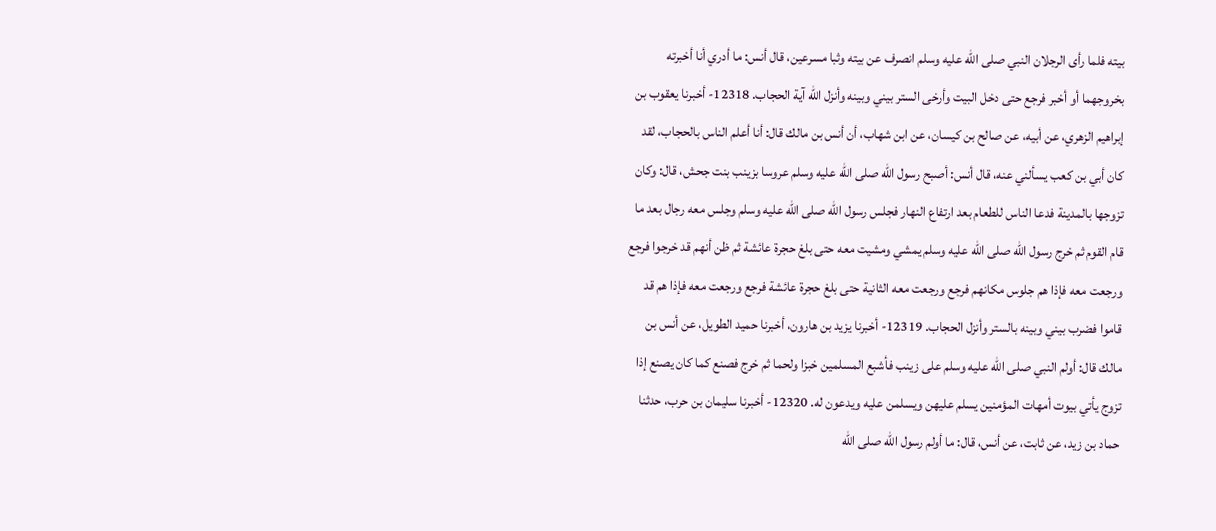بيته فلما رأى الرجلان النبي صلى الله عليه وسلم انصرف عن بيته وثبا مسرعين، قال أنس: ما أدري أنا أخبرته بخروجهما أو أخبر فرجع حتى دخل البيت وأرخى الستر بيني وبينه وأنزل الله آية الحجاب. 12318- أخبرنا يعقوب بن إبراهيم الزهري، عن أبيه، عن صالح بن كيسان، عن ابن شهاب، أن أنس بن مالك قال: أنا أعلم الناس بالحجاب، لقد كان أبي بن كعب يسألني عنه، قال أنس: أصبح رسول الله صلى الله عليه وسلم عروسا بزينب بنت جحش، قال: وكان تزوجها بالمدينة فدعا الناس للطعام بعد ارتفاع النهار فجلس رسول الله صلى الله عليه وسلم وجلس معه رجال بعد ما قام القوم ثم خرج رسول الله صلى الله عليه وسلم يمشي ومشيت معه حتى بلغ حجرة عائشة ثم ظن أنهم قد خرجوا فرجع ورجعت معه فإذا هم جلوس مكانهم فرجع ورجعت معه الثانية حتى بلغ حجرة عائشة فرجع ورجعت معه فإذا هم قد قاموا فضرب بيني وبينه بالستر وأنزل الحجاب. 12319- أخبرنا يزيد بن هارون، أخبرنا حميد الطويل، عن أنس بن مالك قال: أولم النبي صلى الله عليه وسلم على زينب فأشبع المسلمين خبزا ولحما ثم خرج فصنع كما كان يصنع إذا تزوج يأتي بيوت أمهات المؤمنين يسلم عليهن ويسلمن عليه ويدعون له. 12320- أخبرنا سليمان بن حرب، حدثنا حماد بن زيد، عن ثابت، عن أنس، قال: ما أولم رسول الله صلى الله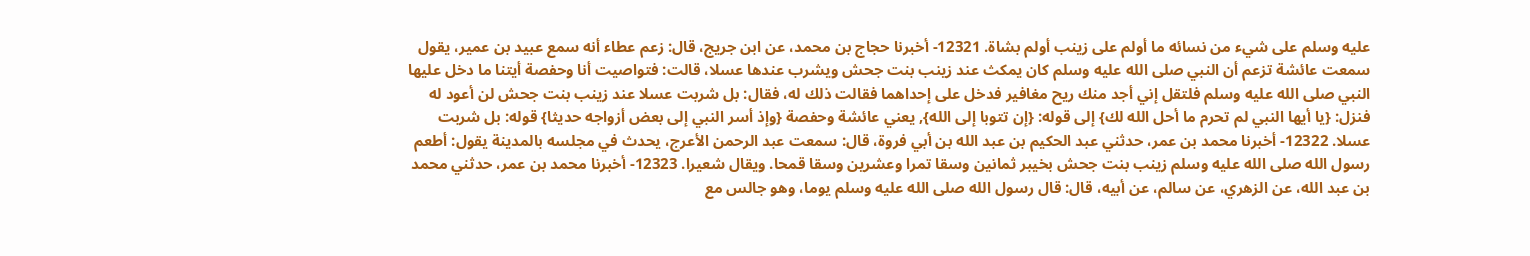عليه وسلم على شيء من نسائه ما أولم على زينب أولم بشاة. 12321- أخبرنا حجاج بن محمد، عن ابن جريج، قال: زعم عطاء أنه سمع عبيد بن عمير، يقول سمعت عائشة تزعم أن النبي صلى الله عليه وسلم كان يمكث عند زينب بنت جحش ويشرب عندها عسلا، قالت: فتواصيت أنا وحفصة أيتنا ما دخل عليها النبي صلى الله عليه وسلم فلتقل إني أجد منك ريح مغافير فدخل على إحداهما فقالت ذلك له، فقال: بل شربت عسلا عند زينب بنت جحش لن أعود له فنزل: {يا أيها النبي لم تحرم ما أحل الله لك} إلى قوله: {إن تتوبا إلى الله}, يعني عائشة وحفصة {وإذ أسر النبي إلى بعض أزواجه حديثا} قوله: بل شربت عسلا. 12322- أخبرنا محمد بن عمر، حدثني عبد الحكيم بن عبد الله بن أبي فروة، قال: سمعت عبد الرحمن الأعرج، يحدث في مجلسه بالمدينة يقول: أطعم رسول الله صلى الله عليه وسلم زينب بنت جحش بخيبر ثمانين وسقا تمرا وعشرين وسقا قمحا. ويقال شعيرا. 12323- أخبرنا محمد بن عمر، حدثني محمد بن عبد الله، عن الزهري، عن سالم، عن أبيه، قال: قال رسول الله صلى الله عليه وسلم يوما، وهو جالس مع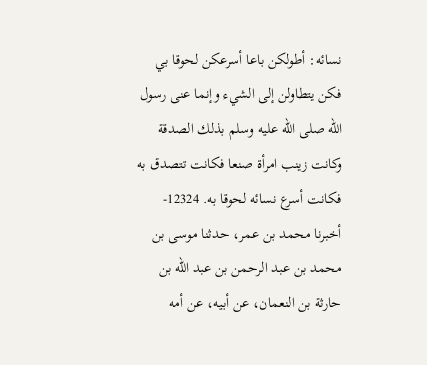نسائه: أطولكن باعا أسرعكن لحوقا بي فكن يتطاولن إلى الشيء وإنما عنى رسول الله صلى الله عليه وسلم بذلك الصدقة وكانت زينب امرأة صنعا فكانت تتصدق به فكانت أسرع نسائه لحوقا به. 12324- أخبرنا محمد بن عمر، حدثنا موسى بن محمد بن عبد الرحمن بن عبد الله بن حارثة بن النعمان، عن أبيه، عن أمه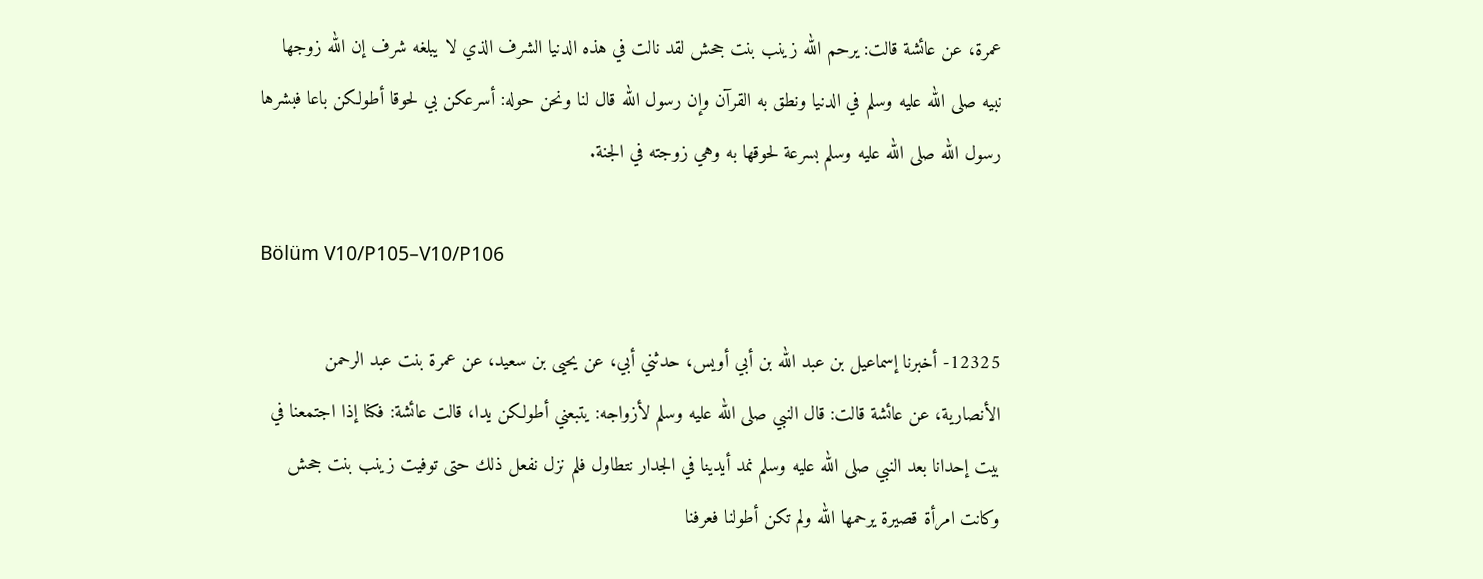عمرة، عن عائشة قالت: يرحم الله زينب بنت جحش لقد نالت في هذه الدنيا الشرف الذي لا يبلغه شرف إن الله زوجها نبيه صلى الله عليه وسلم في الدنيا ونطق به القرآن وإن رسول الله قال لنا ونحن حوله: أسرعكن بي لحوقا أطولكن باعا فبشرها رسول الله صلى الله عليه وسلم بسرعة لحوقها به وهي زوجته في الجنة.

Bölüm V10/P105–V10/P106

12325- أخبرنا إسماعيل بن عبد الله بن أبي أويس، حدثني أبي، عن يحيى بن سعيد، عن عمرة بنت عبد الرحمن الأنصارية، عن عائشة قالت: قال النبي صلى الله عليه وسلم لأزواجه: يتبعني أطولكن يدا، قالت عائشة: فكنا إذا اجتمعنا في بيت إحدانا بعد النبي صلى الله عليه وسلم نمد أيدينا في الجدار نتطاول فلم نزل نفعل ذلك حتى توفيت زينب بنت جحش وكانت امرأة قصيرة يرحمها الله ولم تكن أطولنا فعرفنا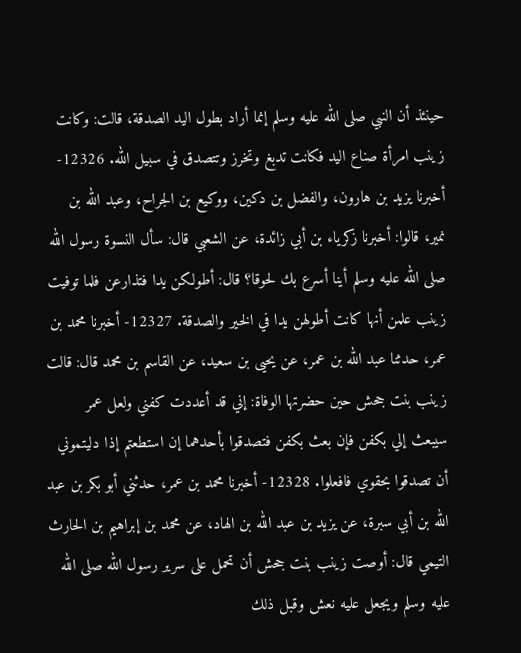حينئذ أن النبي صلى الله عليه وسلم إنما أراد بطول اليد الصدقة، قالت: وكانت زينب امرأة صناع اليد فكانت تدبغ وتخرز وتتصدق في سبيل الله. 12326- أخبرنا يزيد بن هارون، والفضل بن دكين، ووكيع بن الجراح، وعبد الله بن نمير، قالوا: أخبرنا زكرياء بن أبي زائدة، عن الشعبي قال: سأل النسوة رسول الله صلى الله عليه وسلم أينا أسرع بك لحوقا؟ قال: أطولكن يدا فتذارعن فلما توفيت زينب علمن أنها كانت أطولهن يدا في الخير والصدقة. 12327- أخبرنا محمد بن عمر، حدثنا عبد الله بن عمر، عن يحيى بن سعيد، عن القاسم بن محمد قال: قالت زينب بنت جحش حين حضرتها الوفاة: إني قد أعددت كفني ولعل عمر سيبعث إلي بكفن فإن بعث بكفن فتصدقوا بأحدهما إن استطعتم إذا دليتموني أن تصدقوا بحقوي فافعلوا. 12328- أخبرنا محمد بن عمر، حدثني أبو بكر بن عبد الله بن أبي سبرة، عن يزيد بن عبد الله بن الهاد، عن محمد بن إبراهيم بن الحارث التيمي قال: أوصت زينب بنت جحش أن تحمل على سرير رسول الله صلى الله عليه وسلم ويجعل عليه نعش وقبل ذلك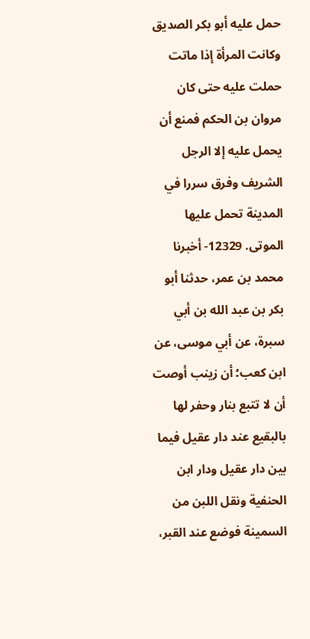حمل عليه أبو بكر الصديق وكانت المرأة إذا ماتت حملت عليه حتى كان مروان بن الحكم فمنع أن يحمل عليه إلا الرجل الشريف وفرق سررا في المدينة تحمل عليها الموتى. 12329- أخبرنا محمد بن عمر، حدثنا أبو بكر بن عبد الله بن أبي سبرة، عن أبي موسى، عن ابن كعب؛ أن زينب أوصت أن لا تتبع بنار وحفر لها بالبقيع عند دار عقيل فيما بين دار عقيل ودار ابن الحنفية ونقل اللبن من السمينة فوضع عند القبر،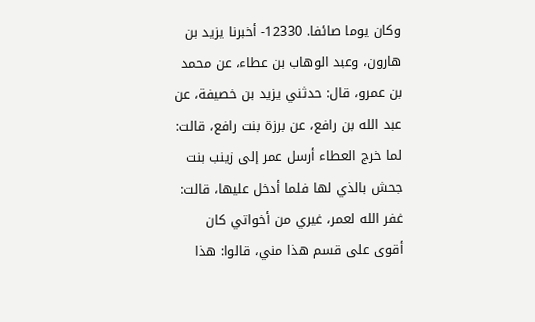وكان يوما صائفا. 12330- أخبرنا يزيد بن هارون، وعبد الوهاب بن عطاء، عن محمد بن عمرو، قال: حدثني يزيد بن خصيفة، عن عبد الله بن رافع، عن برزة بنت رافع، قالت: لما خرج العطاء أرسل عمر إلى زينب بنت جحش بالذي لها فلما أدخل عليها، قالت: غفر الله لعمر، غيري من أخواتي كان أقوى على قسم هذا مني، قالوا: هذا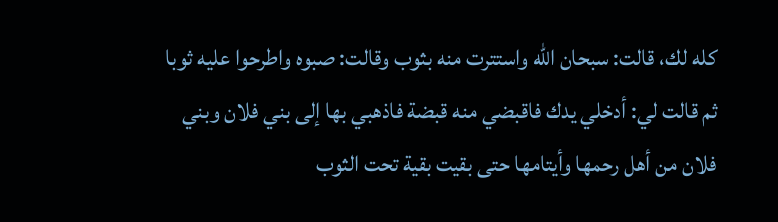كله لك، قالت: سبحان الله واستترت منه بثوب وقالت: صبوه واطرحوا عليه ثوبا ثم قالت لي: أدخلي يدك فاقبضي منه قبضة فاذهبي بها إلى بني فلان وبني فلان من أهل رحمها وأيتامها حتى بقيت بقية تحت الثوب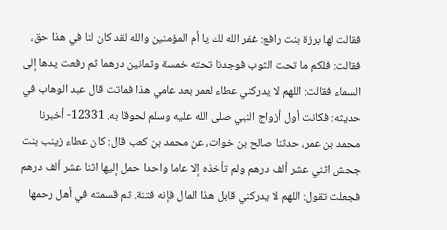فقالت لها برزة بنت رافع: غفر الله لك يا أم المؤمنين والله لقد كان لنا في هذا حق، فقالت: فلكم ما تحت الثوب فوجدنا تحته خمسة وثمانين درهما ثم رفعت يدها إلى السماء فقالت: اللهم لا يدركني عطاء لعمر بعد عامي هذا فماتت قال عبد الوهاب في حديثه: فكانت أول أزواج النبي صلى الله عليه وسلم لحوقا به. 12331- أخبرنا محمد بن عمر، حدثنا صالح بن خوات، عن محمد بن كعب قال: كان عطاء زينب بنت جحش اثني عشر ألف درهم ولم تأخذه إلا عاما واحدا حمل إليها اثنا عشر ألف درهم فجعلت تقول: اللهم لا يدركني قابل هذا المال فإنه فتنة. ثم قسمته في أهل رحمها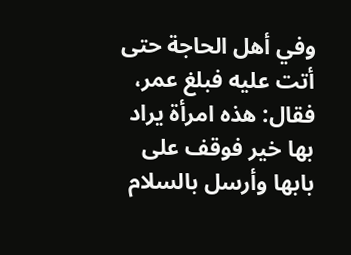وفي أهل الحاجة حتى أتت عليه فبلغ عمر، فقال: هذه امرأة يراد بها خير فوقف على بابها وأرسل بالسلام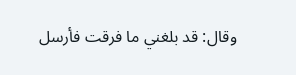وقال: قد بلغني ما فرقت فأرسل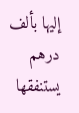إليها بألف درهم يستنفقها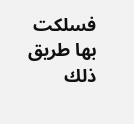فسلكت بها طريق ذلك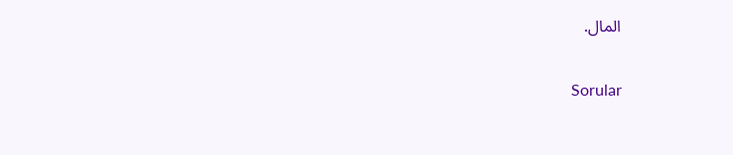المال.

Sorular